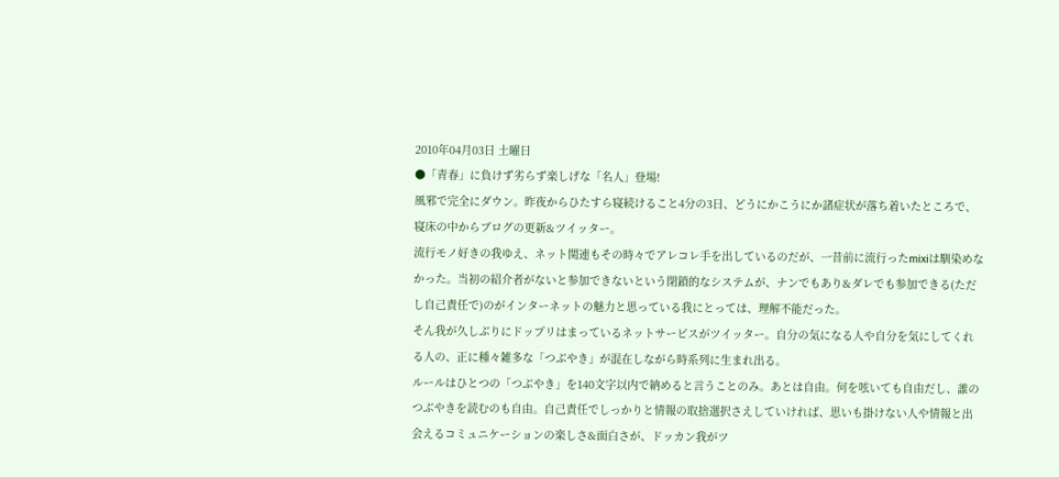2010年04月03日 土曜日
●「青春」に負けず劣らず楽しげな「名人」登場!
風邪で完全にダウン。昨夜からひたすら寝続けること4分の3日、どうにかこうにか諸症状が落ち着いたところで、寝床の中からブログの更新&ツイッター。
流行モノ好きの我ゆえ、ネット関連もその時々でアレコレ手を出しているのだが、一昔前に流行ったmixiは馴染めなかった。当初の紹介者がないと参加できないという閉鎖的なシステムが、ナンでもあり&ダレでも参加できる(ただし自己責任で)のがインターネットの魅力と思っている我にとっては、理解不能だった。
そん我が久しぶりにドップリはまっているネットサービスがツイッター。自分の気になる人や自分を気にしてくれる人の、正に種々雑多な「つぶやき」が混在しながら時系列に生まれ出る。
ルールはひとつの「つぶやき」を140文字以内で納めると言うことのみ。あとは自由。何を呟いても自由だし、誰のつぶやきを読むのも自由。自己責任でしっかりと情報の取捨選択さえしていければ、思いも掛けない人や情報と出会えるコミュニケーションの楽しさ&面白さが、ドッカン我がツ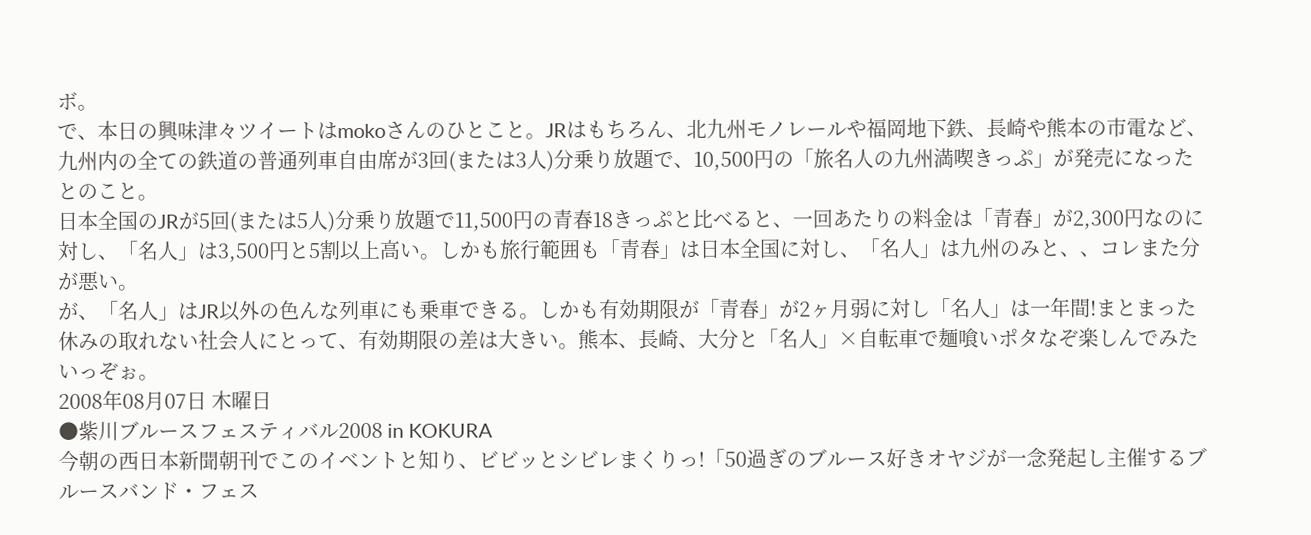ボ。
で、本日の興味津々ツイートはmokoさんのひとこと。JRはもちろん、北九州モノレールや福岡地下鉄、長崎や熊本の市電など、九州内の全ての鉄道の普通列車自由席が3回(または3人)分乗り放題で、10,500円の「旅名人の九州満喫きっぷ」が発売になったとのこと。
日本全国のJRが5回(または5人)分乗り放題で11,500円の青春18きっぷと比べると、一回あたりの料金は「青春」が2,300円なのに対し、「名人」は3,500円と5割以上高い。しかも旅行範囲も「青春」は日本全国に対し、「名人」は九州のみと、、コレまた分が悪い。
が、「名人」はJR以外の色んな列車にも乗車できる。しかも有効期限が「青春」が2ヶ月弱に対し「名人」は一年間!まとまった休みの取れない社会人にとって、有効期限の差は大きい。熊本、長崎、大分と「名人」×自転車で麺喰いポタなぞ楽しんでみたいっぞぉ。
2008年08月07日 木曜日
●紫川ブルースフェスティバル2008 in KOKURA
今朝の西日本新聞朝刊でこのイベントと知り、ビビッとシビレまくりっ!「50過ぎのブルース好きオヤジが一念発起し主催するブルースバンド・フェス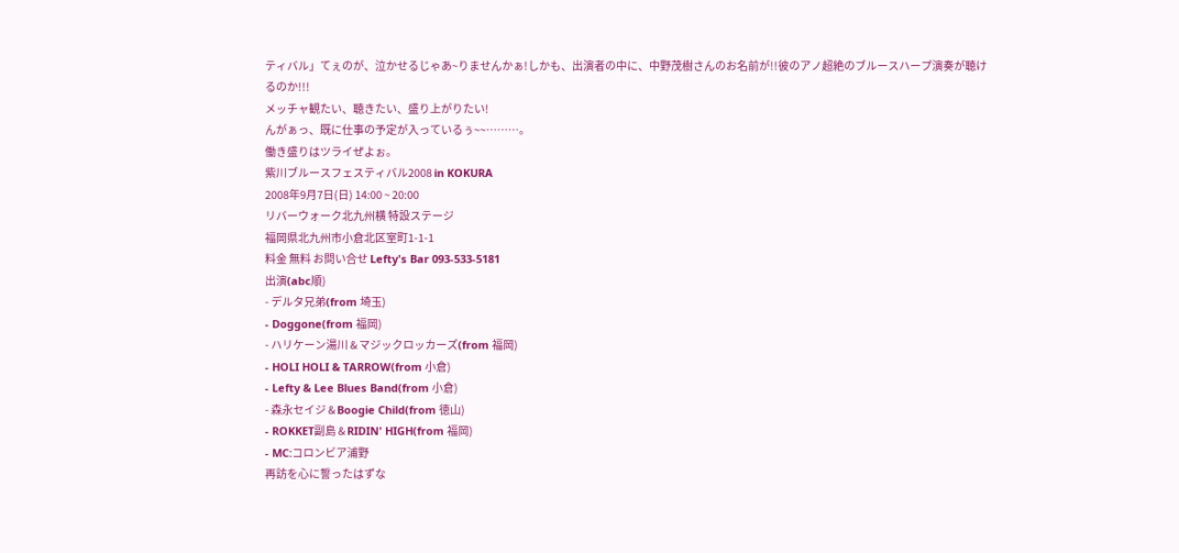ティバル」てぇのが、泣かせるじゃあ~りませんかぁ!しかも、出演者の中に、中野茂樹さんのお名前が!!彼のアノ超絶のブルースハープ演奏が聴けるのか!!!
メッチャ観たい、聴きたい、盛り上がりたい!
んがぁっ、既に仕事の予定が入っているぅ~~………。
働き盛りはツライぜよぉ。
紫川ブルースフェスティバル2008 in KOKURA
2008年9月7日(日) 14:00 ~ 20:00
リバーウォーク北九州横 特設ステージ
福岡県北九州市小倉北区室町1-1-1
料金 無料 お問い合せ Lefty's Bar 093-533-5181
出演(abc順)
- デルタ兄弟(from 埼玉)
- Doggone(from 福岡)
- ハリケーン湯川 & マジックロッカーズ(from 福岡)
- HOLI HOLI & TARROW(from 小倉)
- Lefty & Lee Blues Band(from 小倉)
- 森永セイジ & Boogie Child(from 徳山)
- ROKKET副島 & RIDIN' HIGH(from 福岡)
- MC:コロンビア浦野
再訪を心に誓ったはずな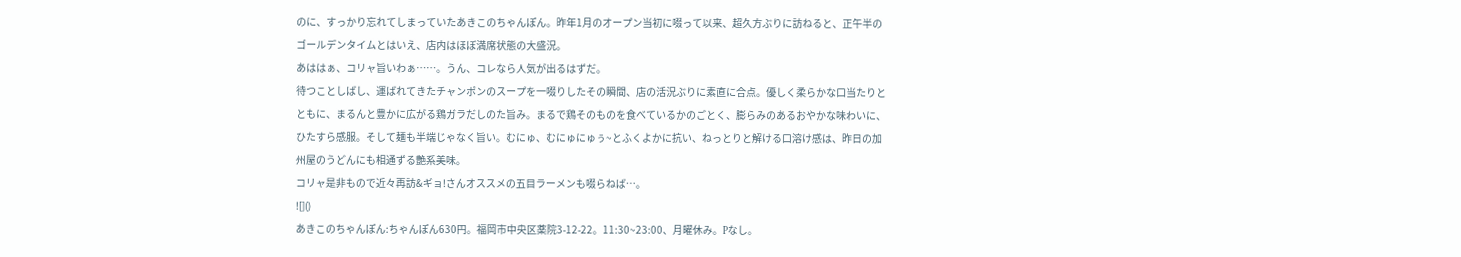のに、すっかり忘れてしまっていたあきこのちゃんぽん。昨年1月のオープン当初に啜って以来、超久方ぶりに訪ねると、正午半のゴールデンタイムとはいえ、店内はほぼ満席状態の大盛況。
あははぁ、コリャ旨いわぁ……。うん、コレなら人気が出るはずだ。
待つことしばし、運ばれてきたチャンポンのスープを一啜りしたその瞬間、店の活況ぶりに素直に合点。優しく柔らかな口当たりとともに、まるんと豊かに広がる鶏ガラだしのた旨み。まるで鶏そのものを食べているかのごとく、膨らみのあるおやかな味わいに、ひたすら感服。そして麺も半端じゃなく旨い。むにゅ、むにゅにゅぅ~とふくよかに抗い、ねっとりと解ける口溶け感は、昨日の加州屋のうどんにも相通ずる艶系美味。
コリャ是非もので近々再訪&ギョ!さんオススメの五目ラーメンも啜らねば…。
![]()
あきこのちゃんぽん:ちゃんぽん630円。福岡市中央区薬院3-12-22。11:30~23:00、月曜休み。Pなし。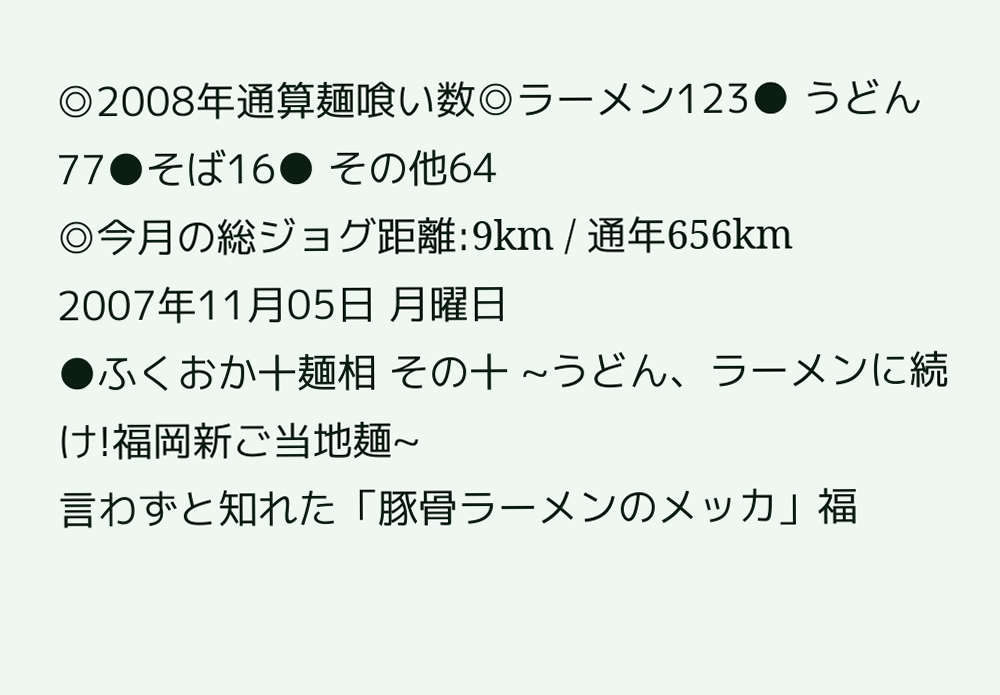◎2008年通算麺喰い数◎ラーメン123● うどん77●そば16● その他64
◎今月の総ジョグ距離:9km / 通年656km
2007年11月05日 月曜日
●ふくおか十麺相 その十 ~うどん、ラーメンに続け!福岡新ご当地麺~
言わずと知れた「豚骨ラーメンのメッカ」福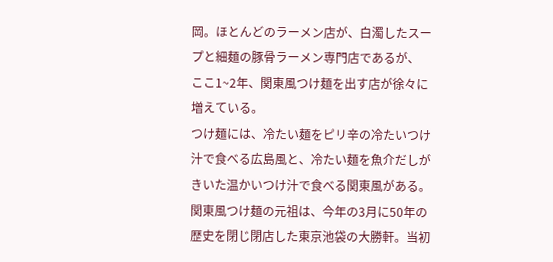岡。ほとんどのラーメン店が、白濁したスープと細麺の豚骨ラーメン専門店であるが、 ここ1~2年、関東風つけ麺を出す店が徐々に増えている。
つけ麺には、冷たい麺をピリ辛の冷たいつけ汁で食べる広島風と、冷たい麺を魚介だしがきいた温かいつけ汁で食べる関東風がある。 関東風つけ麺の元祖は、今年の3月に50年の歴史を閉じ閉店した東京池袋の大勝軒。当初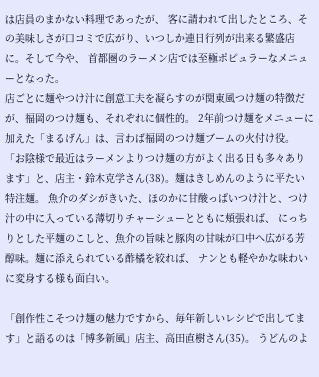は店員のまかない料理であったが、 客に請われて出したところ、その美味しさが口コミで広がり、いつしか連日行列が出来る繁盛店に。そして今や、 首都圏のラーメン店では至極ポピュラーなメニューとなった。
店ごとに麺やつけ汁に創意工夫を凝らすのが関東風つけ麺の特徴だが、福岡のつけ麺も、それぞれに個性的。 2年前つけ麺をメニューに加えた「まるげん」は、言わば福岡のつけ麺ブームの火付け役。 「お陰様で最近はラーメンよりつけ麺の方がよく出る日も多々あります」と、店主・鈴木克学さん(38)。麺はきしめんのように平たい特注麺。 魚介のダシがきいた、ほのかに甘酸っぱいつけ汁と、つけ汁の中に入っている薄切りチャーシューとともに頬張れば、 にっちりとした平麺のこしと、魚介の旨味と豚肉の甘味が口中へ広がる芳醇味。麺に添えられている酢橘を絞れば、 ナンとも軽やかな味わいに変身する様も面白い。

「創作性こそつけ麺の魅力ですから、毎年新しいレシピで出してます」と語るのは「博多新風」店主、高田直樹さん(35)。 うどんのよ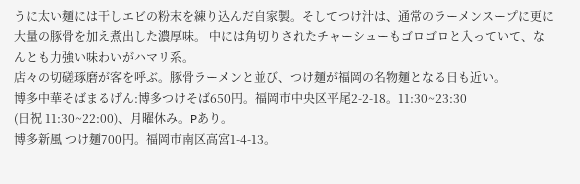うに太い麺には干しエビの粉末を練り込んだ自家製。そしてつけ汁は、通常のラーメンスープに更に大量の豚骨を加え煮出した濃厚味。 中には角切りされたチャーシューもゴロゴロと入っていて、なんとも力強い味わいがハマリ系。
店々の切磋琢磨が客を呼ぶ。豚骨ラーメンと並び、つけ麺が福岡の名物麺となる日も近い。
博多中華そばまるげん:博多つけそば650円。福岡市中央区平尾2-2-18。11:30~23:30
(日祝 11:30~22:00)、月曜休み。Pあり。
博多新風 つけ麺700円。福岡市南区高宮1-4-13。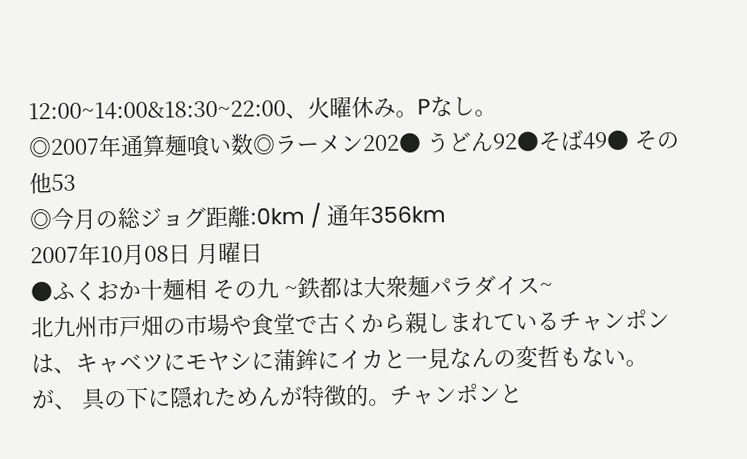12:00~14:00&18:30~22:00、火曜休み。Pなし。
◎2007年通算麺喰い数◎ラーメン202● うどん92●そば49● その他53
◎今月の総ジョグ距離:0km / 通年356km
2007年10月08日 月曜日
●ふくおか十麺相 その九 ~鉄都は大衆麺パラダイス~
北九州市戸畑の市場や食堂で古くから親しまれているチャンポンは、キャベツにモヤシに蒲鉾にイカと一見なんの変哲もない。が、 具の下に隠れためんが特徴的。チャンポンと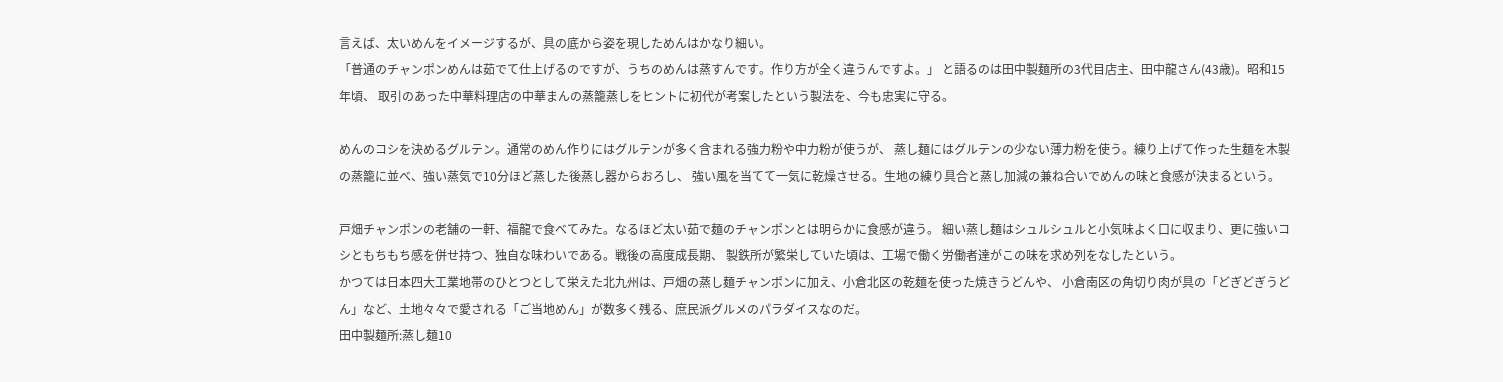言えば、太いめんをイメージするが、具の底から姿を現しためんはかなり細い。
「普通のチャンポンめんは茹でて仕上げるのですが、うちのめんは蒸すんです。作り方が全く違うんですよ。」 と語るのは田中製麺所の3代目店主、田中龍さん(43歳)。昭和15年頃、 取引のあった中華料理店の中華まんの蒸籠蒸しをヒントに初代が考案したという製法を、今も忠実に守る。

めんのコシを決めるグルテン。通常のめん作りにはグルテンが多く含まれる強力粉や中力粉が使うが、 蒸し麺にはグルテンの少ない薄力粉を使う。練り上げて作った生麺を木製の蒸籠に並べ、強い蒸気で10分ほど蒸した後蒸し器からおろし、 強い風を当てて一気に乾燥させる。生地の練り具合と蒸し加減の兼ね合いでめんの味と食感が決まるという。

戸畑チャンポンの老舗の一軒、福龍で食べてみた。なるほど太い茹で麺のチャンポンとは明らかに食感が違う。 細い蒸し麺はシュルシュルと小気味よく口に収まり、更に強いコシともちもち感を併せ持つ、独自な味わいである。戦後の高度成長期、 製鉄所が繁栄していた頃は、工場で働く労働者達がこの味を求め列をなしたという。
かつては日本四大工業地帯のひとつとして栄えた北九州は、戸畑の蒸し麺チャンポンに加え、小倉北区の乾麺を使った焼きうどんや、 小倉南区の角切り肉が具の「どぎどぎうどん」など、土地々々で愛される「ご当地めん」が数多く残る、庶民派グルメのパラダイスなのだ。
田中製麺所:蒸し麺10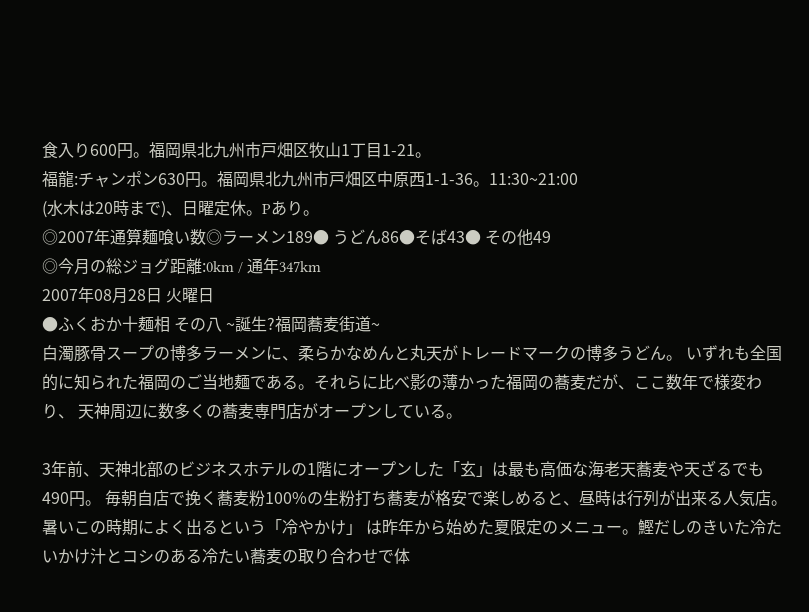食入り600円。福岡県北九州市戸畑区牧山1丁目1-21。
福龍:チャンポン630円。福岡県北九州市戸畑区中原西1-1-36。11:30~21:00
(水木は20時まで)、日曜定休。Pあり。
◎2007年通算麺喰い数◎ラーメン189● うどん86●そば43● その他49
◎今月の総ジョグ距離:0km / 通年347km
2007年08月28日 火曜日
●ふくおか十麺相 その八 ~誕生?福岡蕎麦街道~
白濁豚骨スープの博多ラーメンに、柔らかなめんと丸天がトレードマークの博多うどん。 いずれも全国的に知られた福岡のご当地麺である。それらに比べ影の薄かった福岡の蕎麦だが、ここ数年で様変わり、 天神周辺に数多くの蕎麦専門店がオープンしている。

3年前、天神北部のビジネスホテルの1階にオープンした「玄」は最も高価な海老天蕎麦や天ざるでも490円。 毎朝自店で挽く蕎麦粉100%の生粉打ち蕎麦が格安で楽しめると、昼時は行列が出来る人気店。暑いこの時期によく出るという「冷やかけ」 は昨年から始めた夏限定のメニュー。鰹だしのきいた冷たいかけ汁とコシのある冷たい蕎麦の取り合わせで体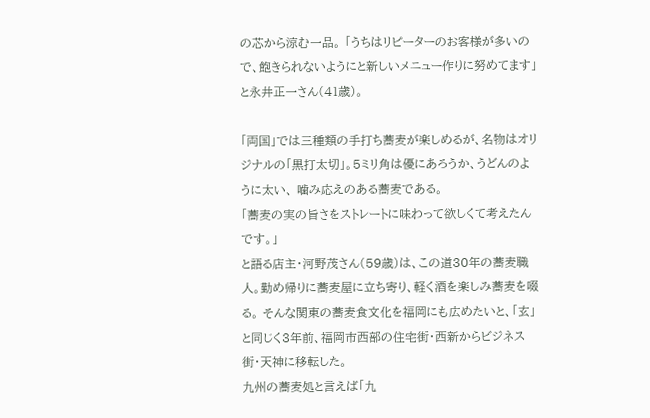の芯から涼む一品。 「うちはリピーターのお客様が多いので、飽きられないようにと新しいメニュー作りに努めてます」と永井正一さん(41歳)。

「両国」では三種類の手打ち蕎麦が楽しめるが、名物はオリジナルの「黒打太切」。5ミリ角は優にあろうか、うどんのように太い、 噛み応えのある蕎麦である。
「蕎麦の実の旨さをストレートに味わって欲しくて考えたんです。」
と語る店主・河野茂さん(59歳)は、この道30年の蕎麦職人。勤め帰りに蕎麦屋に立ち寄り、軽く酒を楽しみ蕎麦を啜る。 そんな関東の蕎麦食文化を福岡にも広めたいと、「玄」と同じく3年前、福岡市西部の住宅街・西新からビジネス街・天神に移転した。
九州の蕎麦処と言えば「九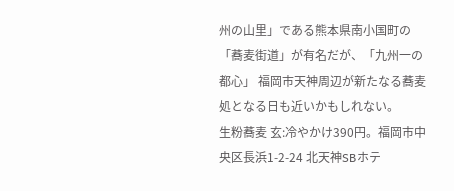州の山里」である熊本県南小国町の「蕎麦街道」が有名だが、「九州一の都心」 福岡市天神周辺が新たなる蕎麦処となる日も近いかもしれない。
生粉蕎麦 玄:冷やかけ390円。福岡市中央区長浜1-2-24 北天神SBホテ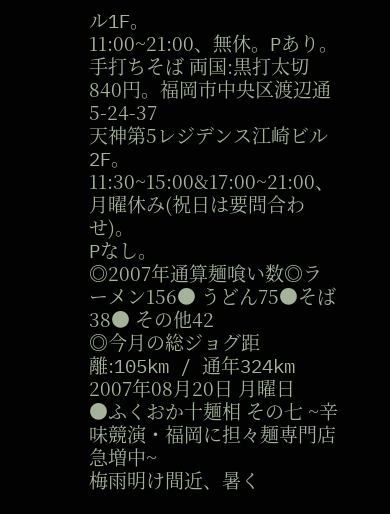ル1F。
11:00~21:00、無休。Pあり。
手打ちそば 両国:黒打太切840円。福岡市中央区渡辺通5-24-37
天神第5レジデンス江崎ビル2F。11:30~15:00&17:00~21:00、月曜休み(祝日は要問合わせ)。
Pなし。
◎2007年通算麺喰い数◎ラーメン156● うどん75●そば38● その他42
◎今月の総ジョグ距離:105km / 通年324km
2007年08月20日 月曜日
●ふくおか十麺相 その七 ~辛味競演・福岡に担々麺専門店急増中~
梅雨明け間近、暑く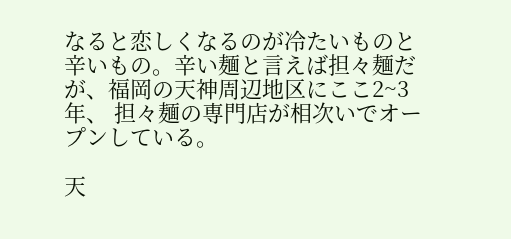なると恋しくなるのが冷たいものと辛いもの。辛い麺と言えば担々麺だが、福岡の天神周辺地区にここ2~3年、 担々麺の専門店が相次いでオープンしている。

天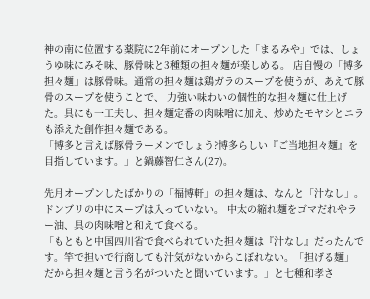神の南に位置する薬院に2年前にオープンした「まるみや」では、しょうゆ味にみそ味、豚骨味と3種類の担々麺が楽しめる。 店自慢の「博多担々麺」は豚骨味。通常の担々麺は鶏ガラのスープを使うが、あえて豚骨のスープを使うことで、 力強い味わいの個性的な担々麺に仕上げた。具にも一工夫し、担々麺定番の肉味噌に加え、炒めたモヤシとニラも添えた創作担々麺である。
「博多と言えば豚骨ラーメンでしょう?博多らしい『ご当地担々麺』を目指しています。」と鍋藤智仁さん(27)。

先月オープンしたばかりの「福博軒」の担々麺は、なんと「汁なし」。ドンブリの中にスープは入っていない。 中太の縮れ麺をゴマだれやラー油、具の肉味噌と和えて食べる。
「もともと中国四川省で食べられていた担々麺は『汁なし』だったんです。竿で担いで行商しても汁気がないからこぼれない。「担げる麺」 だから担々麺と言う名がついたと聞いています。」と七種和孝さ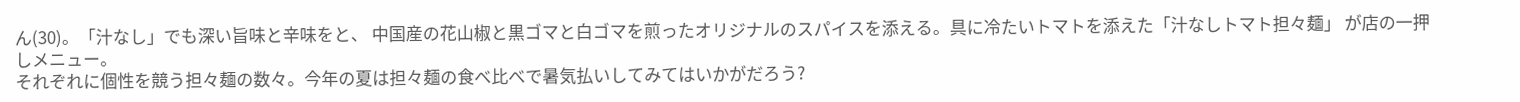ん(30)。「汁なし」でも深い旨味と辛味をと、 中国産の花山椒と黒ゴマと白ゴマを煎ったオリジナルのスパイスを添える。具に冷たいトマトを添えた「汁なしトマト担々麺」 が店の一押しメニュー。
それぞれに個性を競う担々麺の数々。今年の夏は担々麺の食べ比べで暑気払いしてみてはいかがだろう?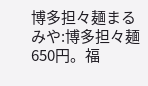博多担々麺まるみや:博多担々麺650円。福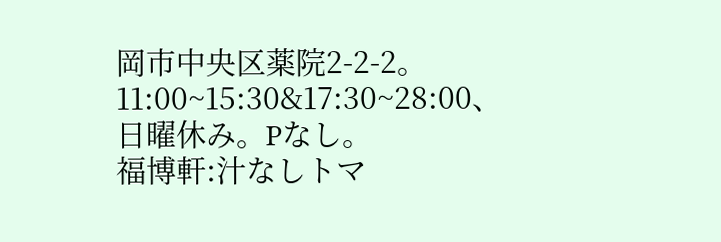岡市中央区薬院2-2-2。
11:00~15:30&17:30~28:00、日曜休み。Pなし。
福博軒:汁なしトマ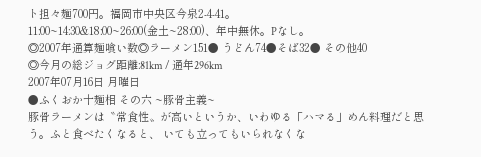ト担々麺700円。福岡市中央区今泉2-4-41。
11:00~14:30&18:00~26:00(金土~28:00)、年中無休。Pなし。
◎2007年通算麺喰い数◎ラーメン151● うどん74●そば32● その他40
◎今月の総ジョグ距離:81km / 通年296km
2007年07月16日 月曜日
●ふくおか十麺相 その六 ~豚骨主義~
豚骨ラーメンは〝常食性〟が高いというか、いわゆる「ハマる」めん料理だと思う。ふと食べたくなると、 いても立ってもいられなくな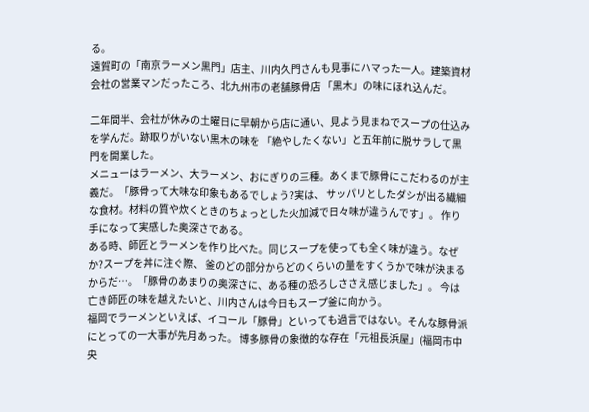る。
遠賀町の「南京ラーメン黒門」店主、川内久門さんも見事にハマった一人。建築資材会社の営業マンだったころ、北九州市の老舗豚骨店 「黒木」の味にほれ込んだ。

二年間半、会社が休みの土曜日に早朝から店に通い、見よう見まねでスープの仕込みを学んだ。跡取りがいない黒木の味を 「絶やしたくない」と五年前に脱サラして黒門を開業した。
メニューはラーメン、大ラーメン、おにぎりの三種。あくまで豚骨にこだわるのが主義だ。「豚骨って大味な印象もあるでしょう?実は、 サッパリとしたダシが出る繊細な食材。材料の質や炊くときのちょっとした火加減で日々味が違うんです」。 作り手になって実感した奥深さである。
ある時、師匠とラーメンを作り比べた。同じスープを使っても全く味が違う。なぜか?スープを丼に注ぐ際、 釜のどの部分からどのくらいの量をすくうかで味が決まるからだ…。「豚骨のあまりの奥深さに、ある種の恐ろしささえ感じました」。 今は亡き師匠の味を越えたいと、川内さんは今日もスープ釜に向かう。
福岡でラーメンといえば、イコール「豚骨」といっても過言ではない。そんな豚骨派にとっての一大事が先月あった。 博多豚骨の象徴的な存在「元祖長浜屋」(福岡市中央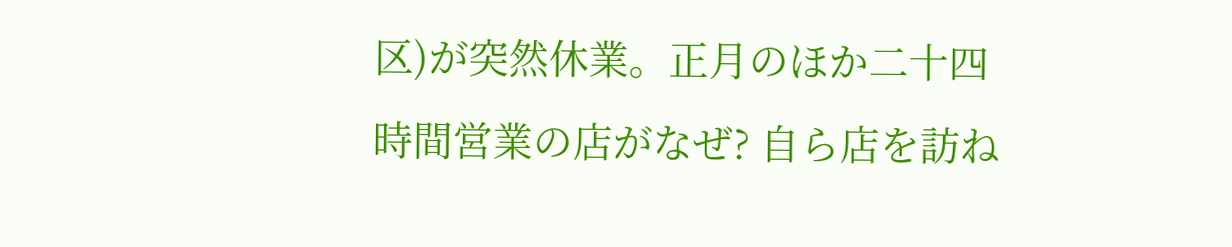区)が突然休業。正月のほか二十四時間営業の店がなぜ? 自ら店を訪ね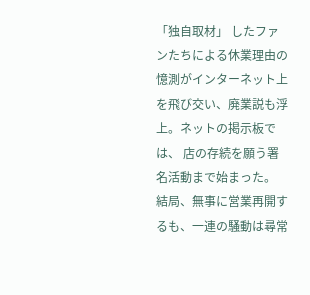「独自取材」 したファンたちによる休業理由の憶測がインターネット上を飛び交い、廃業説も浮上。ネットの掲示板では、 店の存続を願う署名活動まで始まった。
結局、無事に営業再開するも、一連の騒動は尋常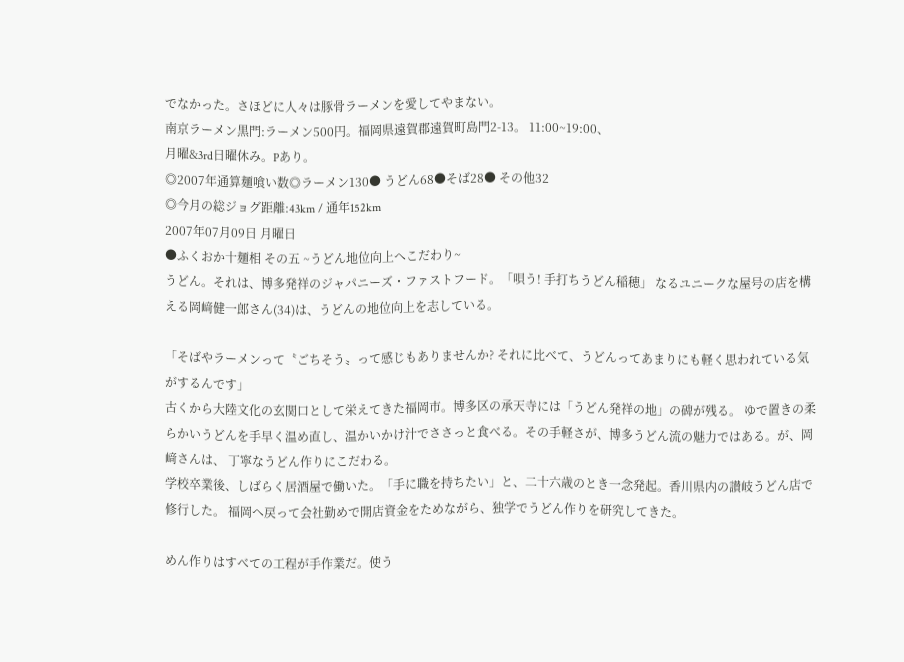でなかった。さほどに人々は豚骨ラーメンを愛してやまない。
南京ラーメン黒門:ラーメン500円。福岡県遠賀郡遠賀町島門2-13。 11:00~19:00、
月曜&3rd日曜休み。Pあり。
◎2007年通算麺喰い数◎ラーメン130● うどん68●そば28● その他32
◎今月の総ジョグ距離:43km / 通年152km
2007年07月09日 月曜日
●ふくおか十麺相 その五 ~うどん地位向上へこだわり~
うどん。それは、博多発祥のジャパニーズ・ファストフード。「唄う! 手打ちうどん稲穂」 なるユニークな屋号の店を構える岡﨑健一郎さん(34)は、うどんの地位向上を志している。

「そばやラーメンって〝ごちそう〟って感じもありませんか? それに比べて、うどんってあまりにも軽く思われている気がするんです」
古くから大陸文化の玄関口として栄えてきた福岡市。博多区の承天寺には「うどん発祥の地」の碑が残る。 ゆで置きの柔らかいうどんを手早く温め直し、温かいかけ汁でささっと食べる。その手軽さが、博多うどん流の魅力ではある。が、岡﨑さんは、 丁寧なうどん作りにこだわる。
学校卒業後、しばらく居酒屋で働いた。「手に職を持ちたい」と、二十六歳のとき一念発起。香川県内の讃岐うどん店で修行した。 福岡へ戻って会社勤めで開店資金をためながら、独学でうどん作りを研究してきた。

めん作りはすべての工程が手作業だ。使う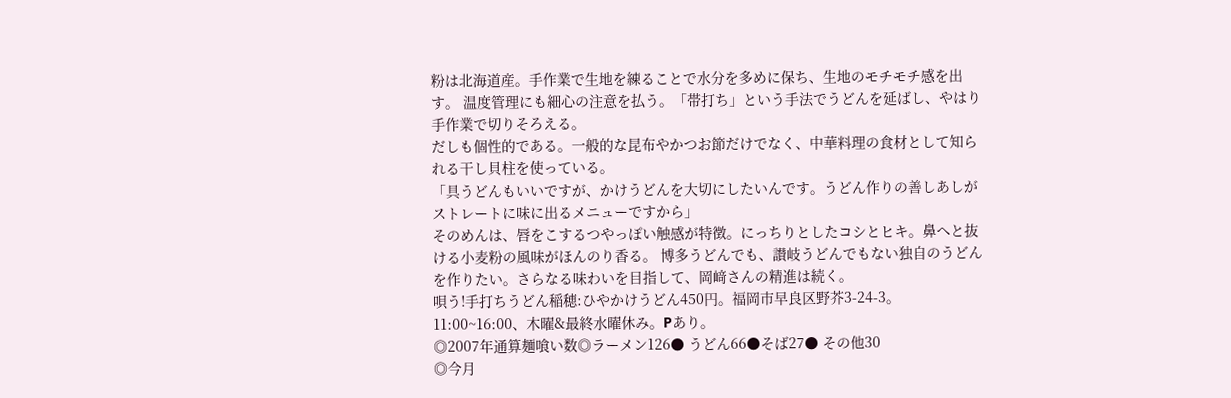粉は北海道産。手作業で生地を練ることで水分を多めに保ち、生地のモチモチ感を出す。 温度管理にも細心の注意を払う。「帯打ち」という手法でうどんを延ばし、やはり手作業で切りそろえる。
だしも個性的である。一般的な昆布やかつお節だけでなく、中華料理の食材として知られる干し貝柱を使っている。
「具うどんもいいですが、かけうどんを大切にしたいんです。うどん作りの善しあしがストレートに味に出るメニューですから」
そのめんは、唇をこするつやっぽい触感が特徴。にっちりとしたコシとヒキ。鼻へと抜ける小麦粉の風味がほんのり香る。 博多うどんでも、讃岐うどんでもない独自のうどんを作りたい。さらなる味わいを目指して、岡﨑さんの精進は続く。
唄う!手打ちうどん稲穂:ひやかけうどん450円。福岡市早良区野芥3-24-3。
11:00~16:00、木曜&最終水曜休み。Pあり。
◎2007年通算麺喰い数◎ラーメン126● うどん66●そば27● その他30
◎今月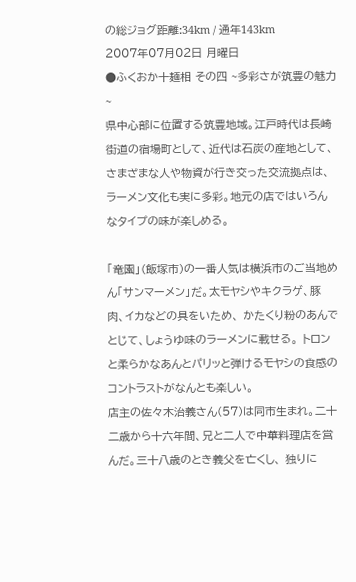の総ジョグ距離:34km / 通年143km
2007年07月02日 月曜日
●ふくおか十麺相 その四 ~多彩さが筑豊の魅力~
県中心部に位置する筑豊地域。江戸時代は長崎街道の宿場町として、近代は石炭の産地として、 さまざまな人や物資が行き交った交流拠点は、ラーメン文化も実に多彩。地元の店ではいろんなタイプの味が楽しめる。

「竜園」(飯塚市)の一番人気は横浜市のご当地めん「サンマーメン」だ。太モヤシやキクラゲ、豚肉、イカなどの具をいため、 かたくり粉のあんでとじて、しょうゆ味のラーメンに載せる。 トロンと柔らかなあんとパリッと弾けるモヤシの食感のコントラストがなんとも楽しい。
店主の佐々木治義さん(57)は同市生まれ。二十二歳から十六年間、兄と二人で中華料理店を営んだ。三十八歳のとき義父を亡くし、 独りに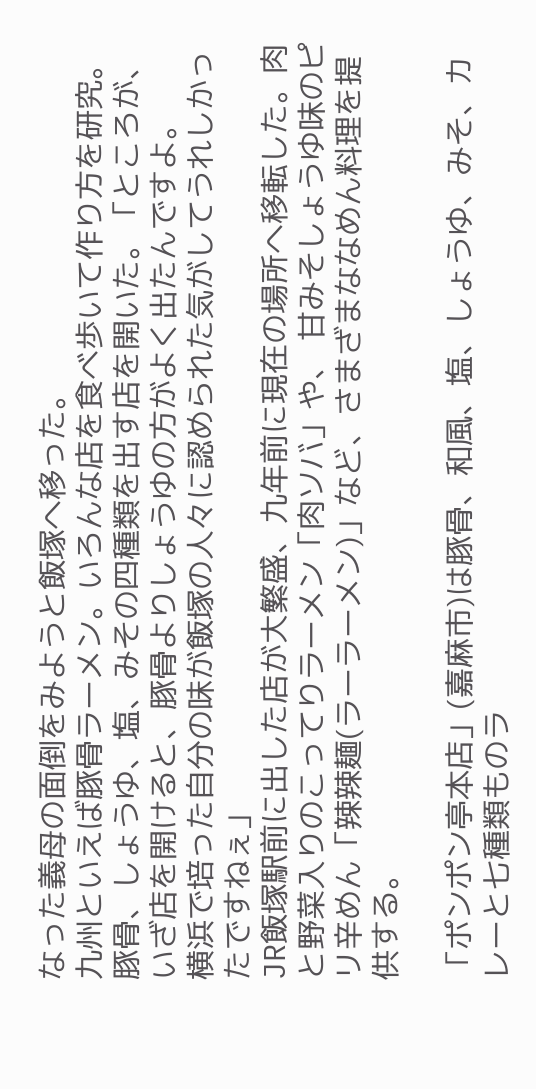なった義母の面倒をみようと飯塚へ移った。
九州といえば豚骨ラーメン。いろんな店を食べ歩いて作り方を研究。豚骨、しょうゆ、塩、みその四種類を出す店を開いた。「ところが、 いざ店を開けると、豚骨よりしょうゆの方がよく出たんですよ。
横浜で培った自分の味が飯塚の人々に認められた気がしてうれしかったですねぇ」
JR飯塚駅前に出した店が大繁盛、九年前に現在の場所へ移転した。肉と野菜入りのこってりラーメン「肉ソバ」や、 甘みそしょうゆ味のピリ辛めん「辣辣麺(ラーラーメン)」など、さまざまななめん料理を提供する。

「ポンポン亭本店」(嘉麻市)は豚骨、和風、塩、しょうゆ、みそ、カレーと七種類ものラ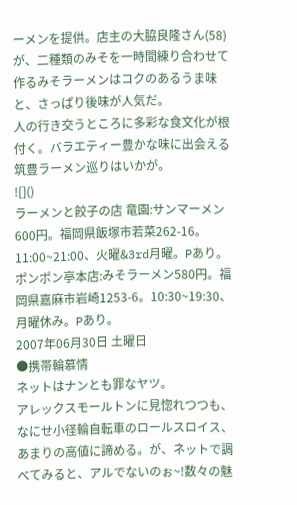ーメンを提供。店主の大脇良隆さん(58) が、二種類のみそを一時間練り合わせて作るみそラーメンはコクのあるうま味と、さっぱり後味が人気だ。
人の行き交うところに多彩な食文化が根付く。バラエティー豊かな味に出会える筑豊ラーメン巡りはいかが。
![]()
ラーメンと餃子の店 竜園:サンマーメン600円。福岡県飯塚市若菜262-16。
11:00~21:00、火曜&3rd月曜。Pあり。
ポンポン亭本店:みそラーメン580円。福岡県嘉麻市岩崎1253-6。10:30~19:30、
月曜休み。Pあり。
2007年06月30日 土曜日
●携帯輪慕情
ネットはナンとも罪なヤツ。
アレックスモールトンに見惚れつつも、なにせ小径輪自転車のロールスロイス、 あまりの高値に諦める。が、ネットで調べてみると、アルでないのぉ~!数々の魅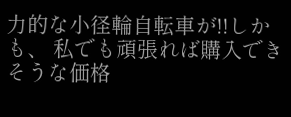力的な小径輪自転車が!!しかも、 私でも頑張れば購入できそうな価格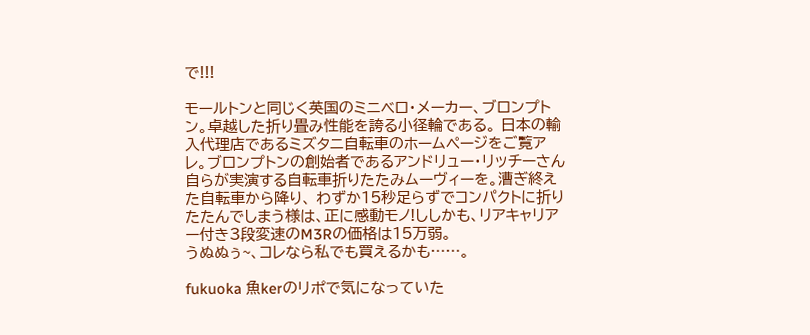で!!!

モールトンと同じく英国のミニベロ・メーカー、ブロンプトン。卓越した折り畳み性能を誇る小径輪である。 日本の輸入代理店であるミズタニ自転車のホームページをご覧アレ。ブロンプトンの創始者であるアンドリュー・リッチーさん自らが実演する自転車折りたたみムーヴィーを。漕ぎ終えた自転車から降り、 わずか15秒足らずでコンパクトに折りたたんでしまう様は、正に感動モノ!ししかも、リアキャリアー付き3段変速のM3Rの価格は15万弱。
うぬぬぅ~、コレなら私でも買えるかも……。

fukuoka 魚kerのリポで気になっていた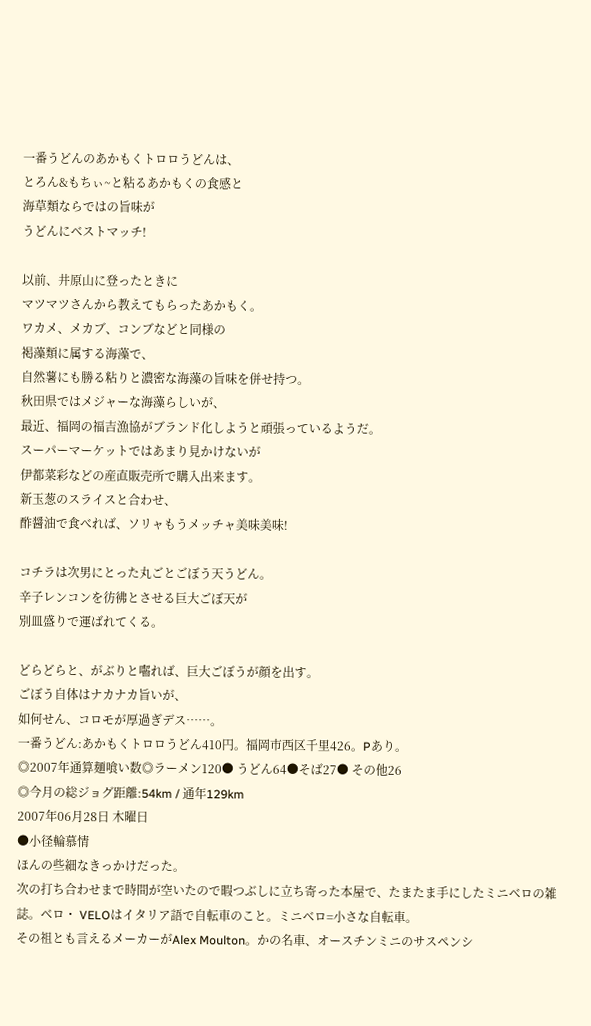一番うどんのあかもくトロロうどんは、
とろん&もちぃ~と粘るあかもくの食感と
海草類ならではの旨味が
うどんにベストマッチ!

以前、井原山に登ったときに
マツマツさんから教えてもらったあかもく。
ワカメ、メカブ、コンブなどと同様の
褐藻類に属する海藻で、
自然薯にも勝る粘りと濃密な海藻の旨味を併せ持つ。
秋田県ではメジャーな海藻らしいが、
最近、福岡の福吉漁協がブランド化しようと頑張っているようだ。
スーパーマーケットではあまり見かけないが
伊都菜彩などの産直販売所で購入出来ます。
新玉葱のスライスと合わせ、
酢醤油で食べれば、ソリャもうメッチャ美味美味!

コチラは次男にとった丸ごとごぼう天うどん。
辛子レンコンを彷彿とさせる巨大ごぼ天が
別皿盛りで運ばれてくる。

どらどらと、がぶりと囓れば、巨大ごぼうが顔を出す。
ごぼう自体はナカナカ旨いが、
如何せん、コロモが厚過ぎデス……。
一番うどん:あかもくトロロうどん410円。福岡市西区千里426。Pあり。
◎2007年通算麺喰い数◎ラーメン120● うどん64●そば27● その他26
◎今月の総ジョグ距離:54km / 通年129km
2007年06月28日 木曜日
●小径輪慕情
ほんの些細なきっかけだった。
次の打ち合わせまで時間が空いたので暇つぶしに立ち寄った本屋で、たまたま手にしたミニベロの雑誌。ベロ・ VELOはイタリア語で自転車のこと。ミニベロ=小さな自転車。
その祖とも言えるメーカーがAlex Moulton。かの名車、オースチンミニのサスペンシ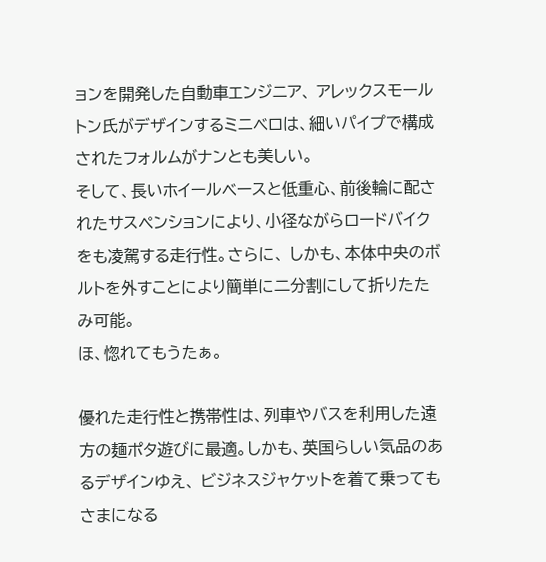ョンを開発した自動車エンジニア、 アレックスモールトン氏がデザインするミニベロは、細いパイプで構成されたフォルムがナンとも美しい。
そして、長いホイールベースと低重心、前後輪に配されたサスペンションにより、小径ながらロードバイクをも凌駕する走行性。さらに、 しかも、本体中央のボルトを外すことにより簡単に二分割にして折りたたみ可能。
ほ、惚れてもうたぁ。

優れた走行性と携帯性は、列車やバスを利用した遠方の麺ポタ遊びに最適。しかも、英国らしい気品のあるデザインゆえ、 ビジネスジャケットを着て乗ってもさまになる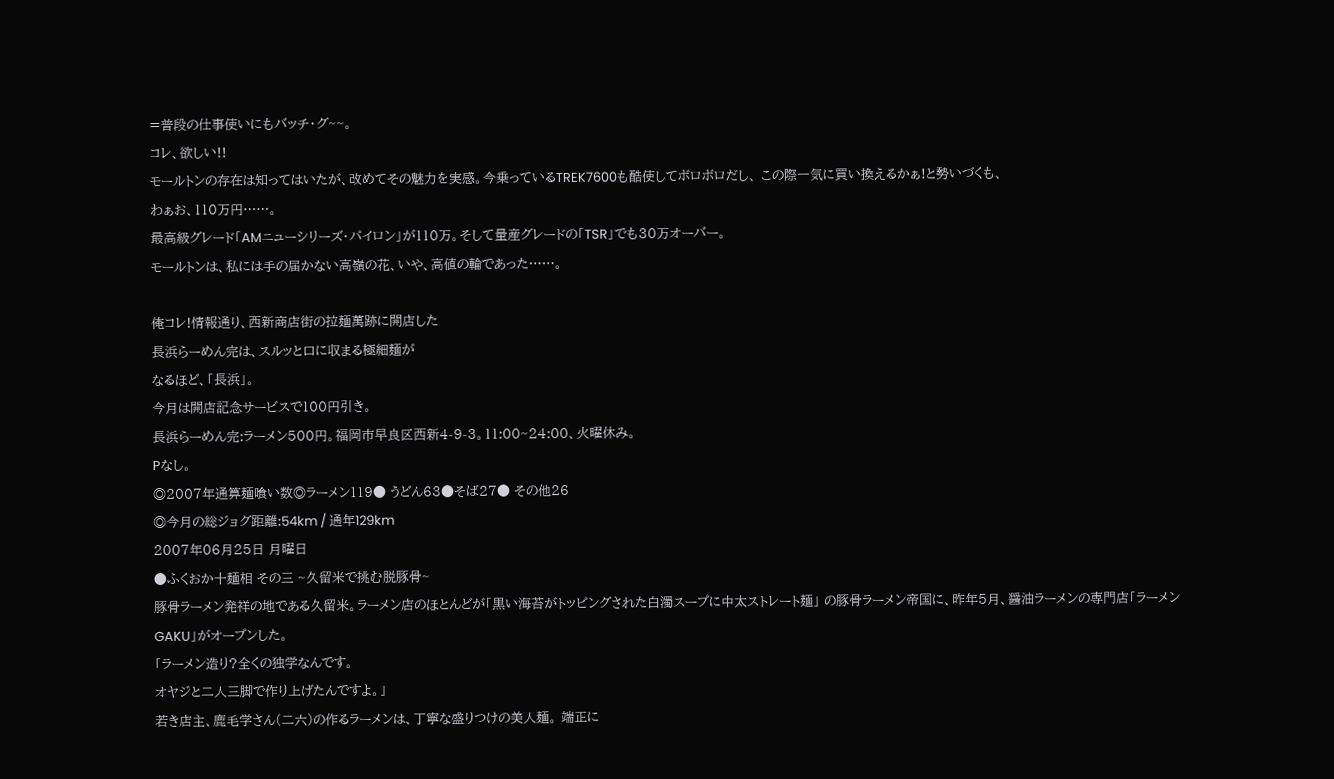=普段の仕事使いにもバッチ・グ~~。
コレ、欲しい!!
モールトンの存在は知ってはいたが、改めてその魅力を実感。今乗っているTREK7600も酷使してボロボロだし、 この際一気に買い換えるかぁ!と勢いづくも、
わぁお、110万円……。
最高級グレード「AMニューシリーズ・パイロン」が110万。そして量産グレードの「TSR」でも30万オーバー。
モールトンは、私には手の届かない高嶺の花、いや、高値の輪であった……。

俺コレ!情報通り、西新商店街の拉麺萬跡に開店した
長浜らーめん完は、スルッと口に収まる極細麺が
なるほど、「長浜」。
今月は開店記念サービスで100円引き。
長浜らーめん完:ラーメン500円。福岡市早良区西新4-9-3。11:00~24:00、火曜休み。
Pなし。
◎2007年通算麺喰い数◎ラーメン119● うどん63●そば27● その他26
◎今月の総ジョグ距離:54km / 通年129km
2007年06月25日 月曜日
●ふくおか十麺相 その三 ~久留米で挑む脱豚骨~
豚骨ラーメン発祥の地である久留米。ラーメン店のほとんどが「黒い海苔がトッピングされた白濁スープに中太ストレート麺」 の豚骨ラーメン帝国に、昨年5月、醤油ラーメンの専門店「ラーメンGAKU」がオープンした。
「ラーメン造り?全くの独学なんです。
オヤジと二人三脚で作り上げたんですよ。」
若き店主、鹿毛学さん(二六)の作るラーメンは、丁寧な盛りつけの美人麺。 端正に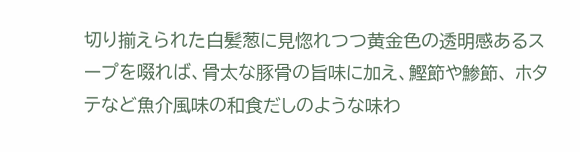切り揃えられた白髪葱に見惚れつつ黄金色の透明感あるスープを啜れば、骨太な豚骨の旨味に加え、鰹節や鯵節、 ホタテなど魚介風味の和食だしのような味わ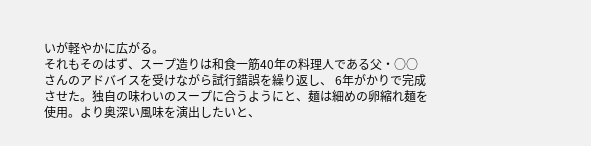いが軽やかに広がる。
それもそのはず、スープ造りは和食一筋40年の料理人である父・○○さんのアドバイスを受けながら試行錯誤を繰り返し、 6年がかりで完成させた。独自の味わいのスープに合うようにと、麺は細めの卵縮れ麺を使用。より奥深い風味を演出したいと、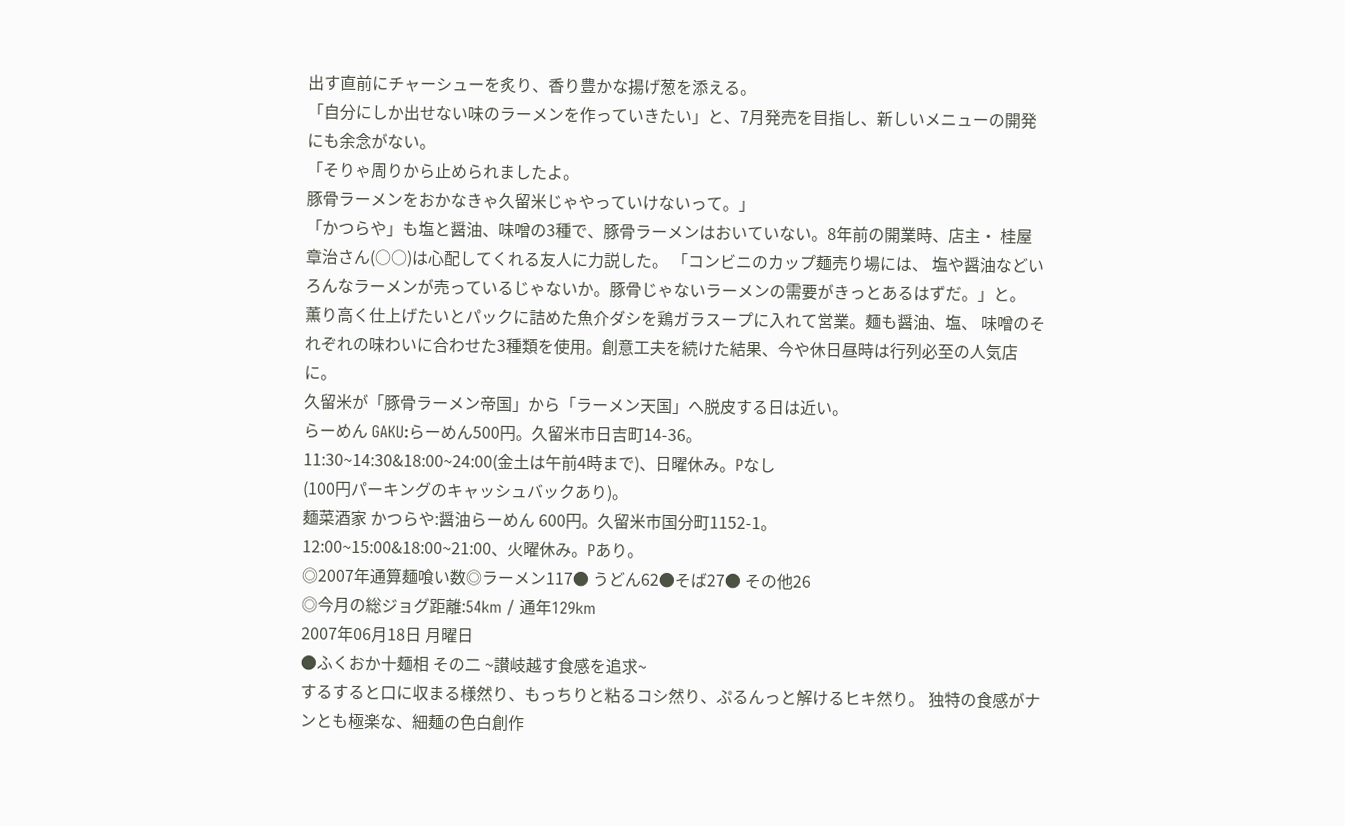出す直前にチャーシューを炙り、香り豊かな揚げ葱を添える。
「自分にしか出せない味のラーメンを作っていきたい」と、7月発売を目指し、新しいメニューの開発にも余念がない。
「そりゃ周りから止められましたよ。
豚骨ラーメンをおかなきゃ久留米じゃやっていけないって。」
「かつらや」も塩と醤油、味噌の3種で、豚骨ラーメンはおいていない。8年前の開業時、店主・ 桂屋章治さん(○○)は心配してくれる友人に力説した。 「コンビニのカップ麺売り場には、 塩や醤油などいろんなラーメンが売っているじゃないか。豚骨じゃないラーメンの需要がきっとあるはずだ。」と。
薫り高く仕上げたいとパックに詰めた魚介ダシを鶏ガラスープに入れて営業。麺も醤油、塩、 味噌のそれぞれの味わいに合わせた3種類を使用。創意工夫を続けた結果、今や休日昼時は行列必至の人気店に。
久留米が「豚骨ラーメン帝国」から「ラーメン天国」へ脱皮する日は近い。
らーめん GAKU:らーめん500円。久留米市日吉町14-36。
11:30~14:30&18:00~24:00(金土は午前4時まで)、日曜休み。Pなし
(100円パーキングのキャッシュバックあり)。
麺菜酒家 かつらや:醤油らーめん 600円。久留米市国分町1152-1。
12:00~15:00&18:00~21:00、火曜休み。Pあり。
◎2007年通算麺喰い数◎ラーメン117● うどん62●そば27● その他26
◎今月の総ジョグ距離:54km / 通年129km
2007年06月18日 月曜日
●ふくおか十麺相 その二 ~讃岐越す食感を追求~
するすると口に収まる様然り、もっちりと粘るコシ然り、ぷるんっと解けるヒキ然り。 独特の食感がナンとも極楽な、細麺の色白創作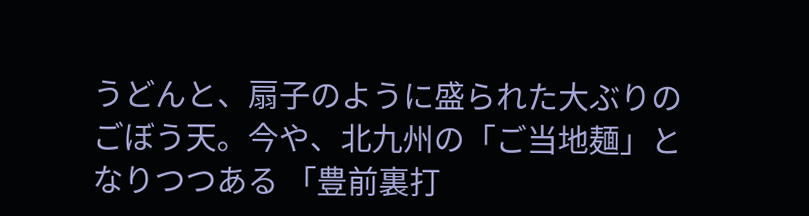うどんと、扇子のように盛られた大ぶりのごぼう天。今や、北九州の「ご当地麺」となりつつある 「豊前裏打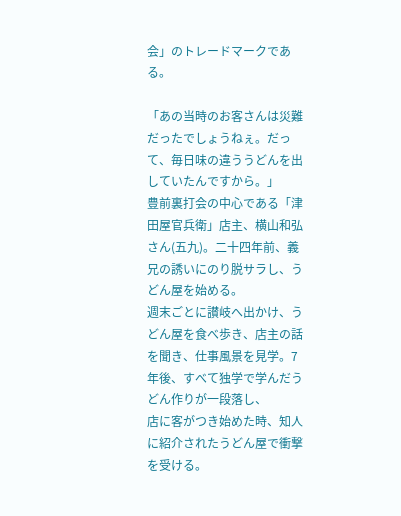会」のトレードマークである。

「あの当時のお客さんは災難だったでしょうねぇ。だって、毎日味の違ううどんを出していたんですから。」
豊前裏打会の中心である「津田屋官兵衛」店主、横山和弘さん(五九)。二十四年前、義兄の誘いにのり脱サラし、うどん屋を始める。
週末ごとに讃岐へ出かけ、うどん屋を食べ歩き、店主の話を聞き、仕事風景を見学。7年後、すべて独学で学んだうどん作りが一段落し、
店に客がつき始めた時、知人に紹介されたうどん屋で衝撃を受ける。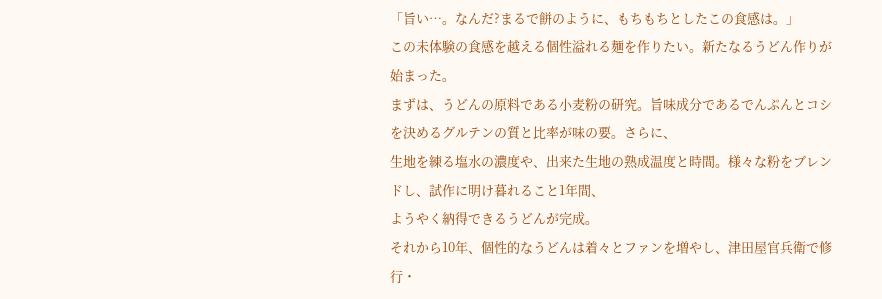「旨い…。なんだ?まるで餅のように、もちもちとしたこの食感は。」
この未体験の食感を越える個性溢れる麺を作りたい。新たなるうどん作りが始まった。
まずは、うどんの原料である小麦粉の研究。旨味成分であるでんぷんとコシを決めるグルテンの質と比率が味の要。さらに、
生地を練る塩水の濃度や、出来た生地の熟成温度と時間。様々な粉をブレンドし、試作に明け暮れること1年間、
ようやく納得できるうどんが完成。
それから10年、個性的なうどんは着々とファンを増やし、津田屋官兵衛で修行・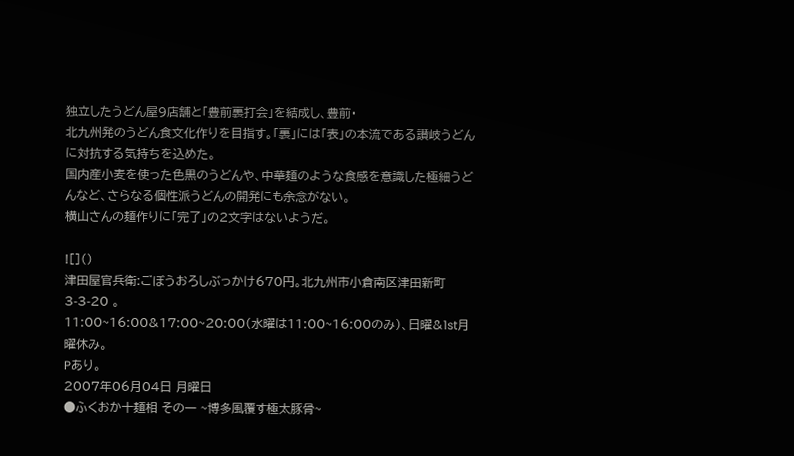独立したうどん屋9店舗と「豊前裏打会」を結成し、豊前・
北九州発のうどん食文化作りを目指す。「裏」には「表」の本流である讃岐うどんに対抗する気持ちを込めた。
国内産小麦を使った色黒のうどんや、中華麺のような食感を意識した極細うどんなど、さらなる個性派うどんの開発にも余念がない。
横山さんの麺作りに「完了」の2文字はないようだ。

![]()
津田屋官兵衛:ごぼうおろしぶっかけ670円。北九州市小倉南区津田新町3-3-20 。
11:00~16:00&17:00~20:00(水曜は11:00~16:00のみ)、日曜&1st月曜休み。
Pあり。
2007年06月04日 月曜日
●ふくおか十麺相 その一 ~博多風覆す極太豚骨~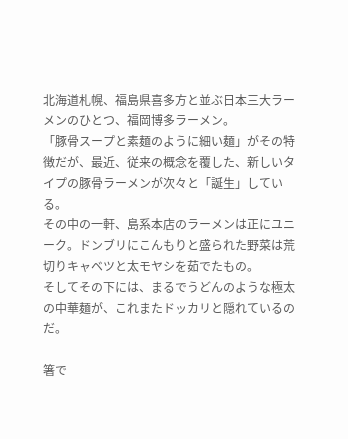北海道札幌、福島県喜多方と並ぶ日本三大ラーメンのひとつ、福岡博多ラーメン。
「豚骨スープと素麺のように細い麺」がその特徴だが、最近、従来の概念を覆した、新しいタイプの豚骨ラーメンが次々と「誕生」している。
その中の一軒、島系本店のラーメンは正にユニーク。ドンブリにこんもりと盛られた野菜は荒切りキャベツと太モヤシを茹でたもの。
そしてその下には、まるでうどんのような極太の中華麺が、これまたドッカリと隠れているのだ。

箸で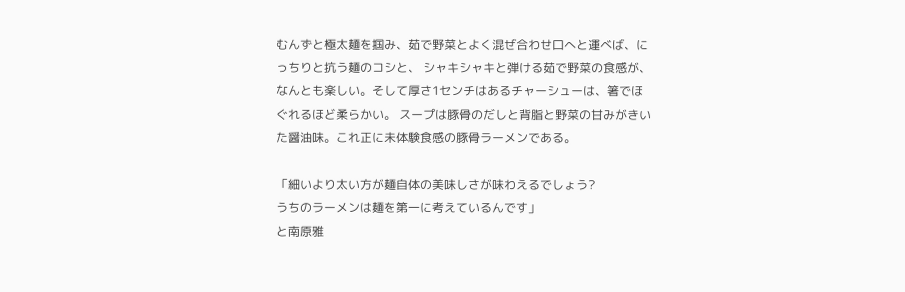むんずと極太麺を掴み、茹で野菜とよく混ぜ合わせ口へと運べば、にっちりと抗う麺のコシと、 シャキシャキと弾ける茹で野菜の食感が、なんとも楽しい。そして厚さ1センチはあるチャーシューは、箸でほぐれるほど柔らかい。 スープは豚骨のだしと背脂と野菜の甘みがきいた醤油味。これ正に未体験食感の豚骨ラーメンである。

「細いより太い方が麺自体の美味しさが味わえるでしょう?
うちのラーメンは麺を第一に考えているんです」
と南原雅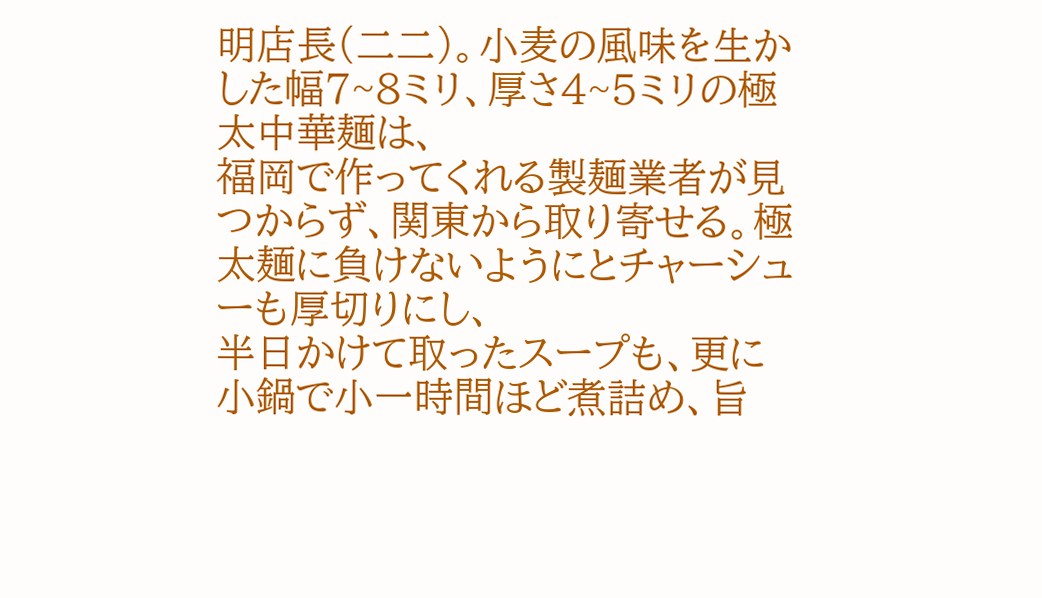明店長(二二)。小麦の風味を生かした幅7~8ミリ、厚さ4~5ミリの極太中華麺は、
福岡で作ってくれる製麺業者が見つからず、関東から取り寄せる。極太麺に負けないようにとチャーシューも厚切りにし、
半日かけて取ったスープも、更に小鍋で小一時間ほど煮詰め、旨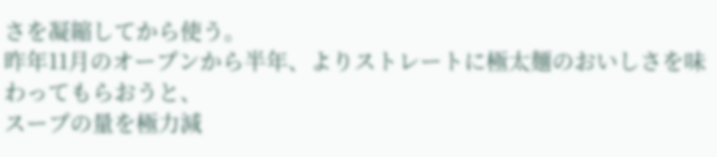さを凝縮してから使う。
昨年11月のオープンから半年、よりストレートに極太麺のおいしさを味わってもらおうと、
スープの量を極力減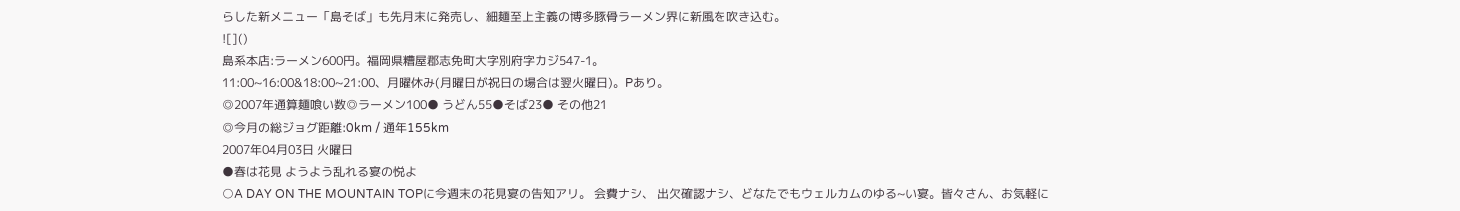らした新メニュー「島そば」も先月末に発売し、細麺至上主義の博多豚骨ラーメン界に新風を吹き込む。
![]()
島系本店:ラーメン600円。福岡県糟屋郡志免町大字別府字カジ547-1。
11:00~16:00&18:00~21:00、月曜休み(月曜日が祝日の場合は翌火曜日)。Pあり。
◎2007年通算麺喰い数◎ラーメン100● うどん55●そば23● その他21
◎今月の総ジョグ距離:0km / 通年155km
2007年04月03日 火曜日
●春は花見 ようよう乱れる宴の悦よ
○A DAY ON THE MOUNTAIN TOPに今週末の花見宴の告知アリ。 会費ナシ、 出欠確認ナシ、どなたでもウェルカムのゆる~い宴。皆々さん、お気軽に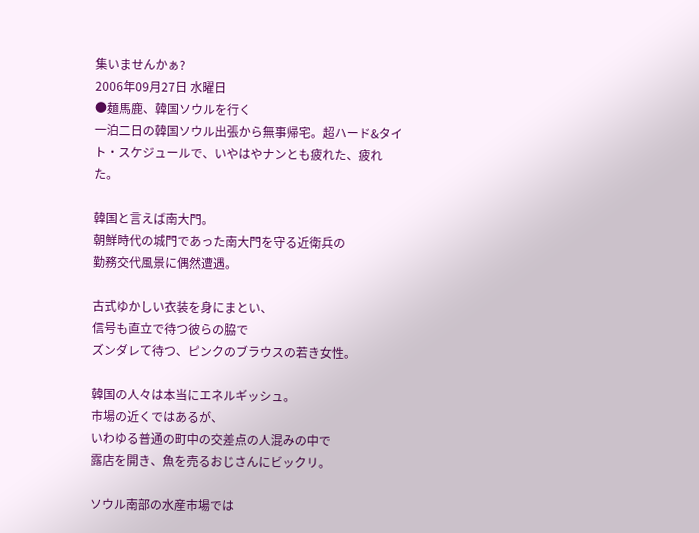集いませんかぁ?
2006年09月27日 水曜日
●麺馬鹿、韓国ソウルを行く
一泊二日の韓国ソウル出張から無事帰宅。超ハード&タイト・スケジュールで、いやはやナンとも疲れた、疲れた。

韓国と言えば南大門。
朝鮮時代の城門であった南大門を守る近衛兵の
勤務交代風景に偶然遭遇。

古式ゆかしい衣装を身にまとい、
信号も直立で待つ彼らの脇で
ズンダレて待つ、ピンクのブラウスの若き女性。

韓国の人々は本当にエネルギッシュ。
市場の近くではあるが、
いわゆる普通の町中の交差点の人混みの中で
露店を開き、魚を売るおじさんにビックリ。

ソウル南部の水産市場では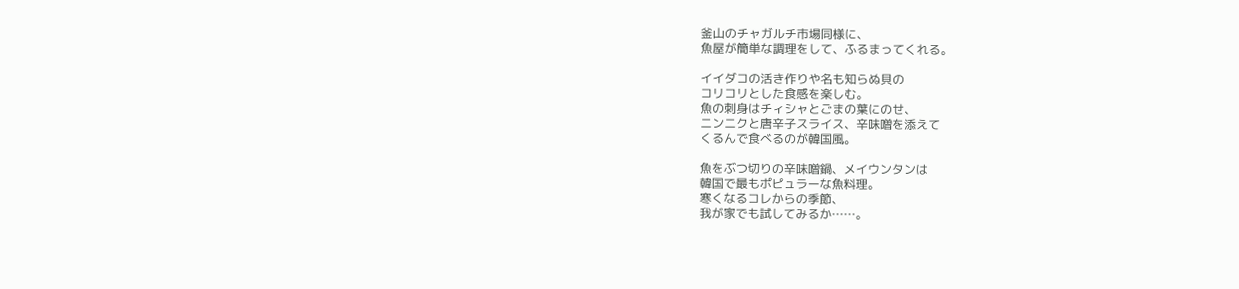釜山のチャガルチ市場同様に、
魚屋が簡単な調理をして、ふるまってくれる。

イイダコの活き作りや名も知らぬ貝の
コリコリとした食感を楽しむ。
魚の刺身はチィシャとごまの葉にのせ、
ニンニクと唐辛子スライス、辛味噌を添えて
くるんで食べるのが韓国風。

魚をぶつ切りの辛味噌鍋、メイウンタンは
韓国で最もポピュラーな魚料理。
寒くなるコレからの季節、
我が家でも試してみるか……。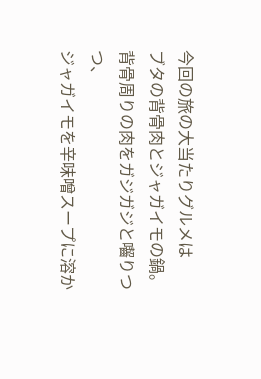今回の旅の大当たりグルメは
ブタの背骨肉とジャガイモの鍋。
背骨周りの肉をガジガジと囓りつつ、
ジャガイモを辛味噌スープに溶か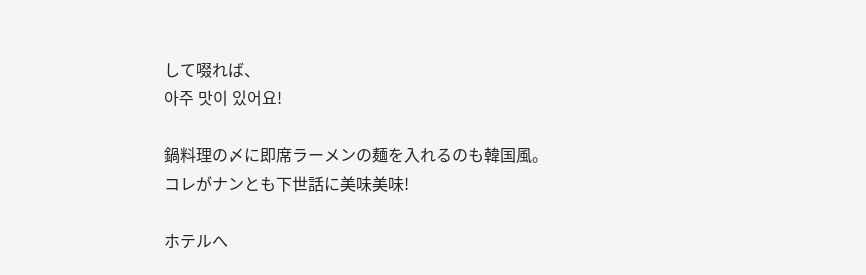して啜れば、
아주 맛이 있어요!

鍋料理の〆に即席ラーメンの麺を入れるのも韓国風。
コレがナンとも下世話に美味美味!

ホテルへ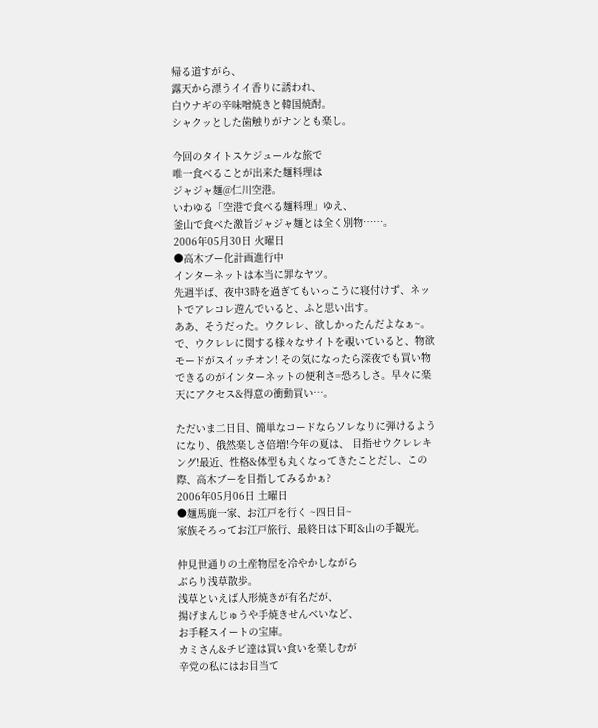帰る道すがら、
露天から漂うイイ香りに誘われ、
白ウナギの辛味噌焼きと韓国焼酎。
シャクッとした歯触りがナンとも楽し。

今回のタイトスケジュールな旅で
唯一食べることが出来た麺料理は
ジャジャ麺@仁川空港。
いわゆる「空港で食べる麺料理」ゆえ、
釜山で食べた激旨ジャジャ麺とは全く別物……。
2006年05月30日 火曜日
●高木ブー化計画進行中
インターネットは本当に罪なヤツ。
先週半ば、夜中3時を過ぎてもいっこうに寝付けず、ネットでアレコレ遊んでいると、ふと思い出す。
ああ、そうだった。ウクレレ、欲しかったんだよなぁ~。
で、ウクレレに関する様々なサイトを覗いていると、物欲モードがスイッチオン! その気になったら深夜でも買い物できるのがインターネットの便利さ=恐ろしさ。早々に楽天にアクセス&得意の衝動買い…。

ただいま二日目、簡単なコードならソレなりに弾けるようになり、俄然楽しさ倍増!今年の夏は、 目指せウクレレキング!最近、性格&体型も丸くなってきたことだし、この際、高木ブーを目指してみるかぁ?
2006年05月06日 土曜日
●麺馬鹿一家、お江戸を行く ~四日目~
家族そろってお江戸旅行、最終日は下町&山の手観光。

仲見世通りの土産物屋を冷やかしながら
ぶらり浅草散歩。
浅草といえば人形焼きが有名だが、
揚げまんじゅうや手焼きせんべいなど、
お手軽スイートの宝庫。
カミさん&チビ達は買い食いを楽しむが
辛党の私にはお目当て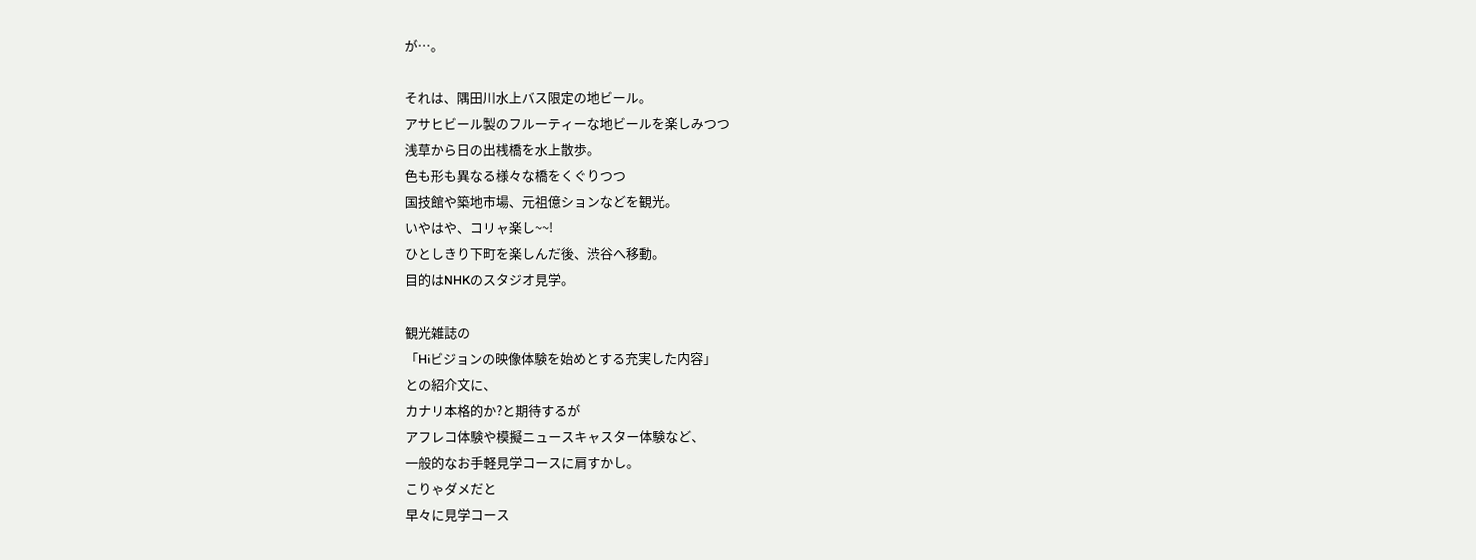が…。

それは、隅田川水上バス限定の地ビール。
アサヒビール製のフルーティーな地ビールを楽しみつつ
浅草から日の出桟橋を水上散歩。
色も形も異なる様々な橋をくぐりつつ
国技館や築地市場、元祖億ションなどを観光。
いやはや、コリャ楽し~~!
ひとしきり下町を楽しんだ後、渋谷へ移動。
目的はNHKのスタジオ見学。

観光雑誌の
「Hiビジョンの映像体験を始めとする充実した内容」
との紹介文に、
カナリ本格的か?と期待するが
アフレコ体験や模擬ニュースキャスター体験など、
一般的なお手軽見学コースに肩すかし。
こりゃダメだと
早々に見学コース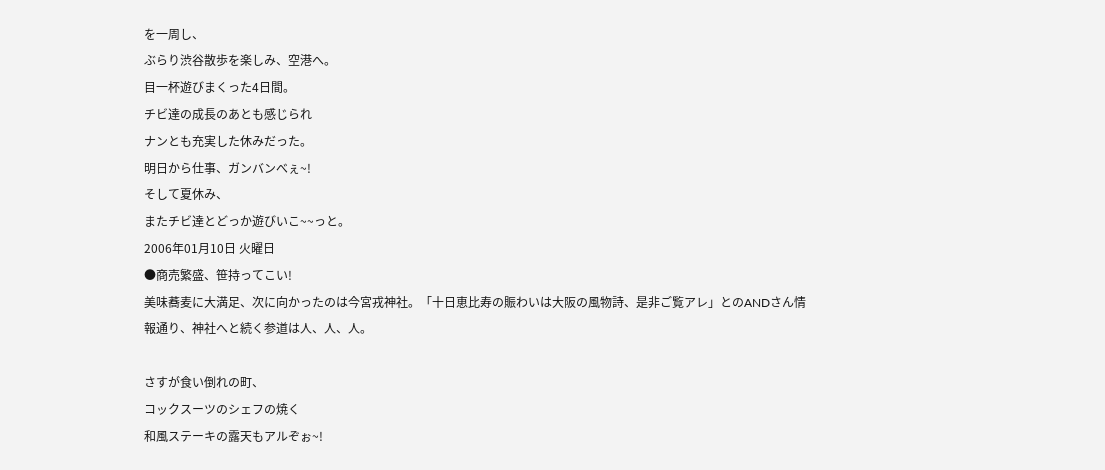を一周し、
ぶらり渋谷散歩を楽しみ、空港へ。
目一杯遊びまくった4日間。
チビ達の成長のあとも感じられ
ナンとも充実した休みだった。
明日から仕事、ガンバンべぇ~!
そして夏休み、
またチビ達とどっか遊びいこ~~っと。
2006年01月10日 火曜日
●商売繁盛、笹持ってこい!
美味蕎麦に大満足、次に向かったのは今宮戎神社。「十日恵比寿の賑わいは大阪の風物詩、是非ご覧アレ」とのANDさん情報通り、神社へと続く参道は人、人、人。

さすが食い倒れの町、
コックスーツのシェフの焼く
和風ステーキの露天もアルぞぉ~!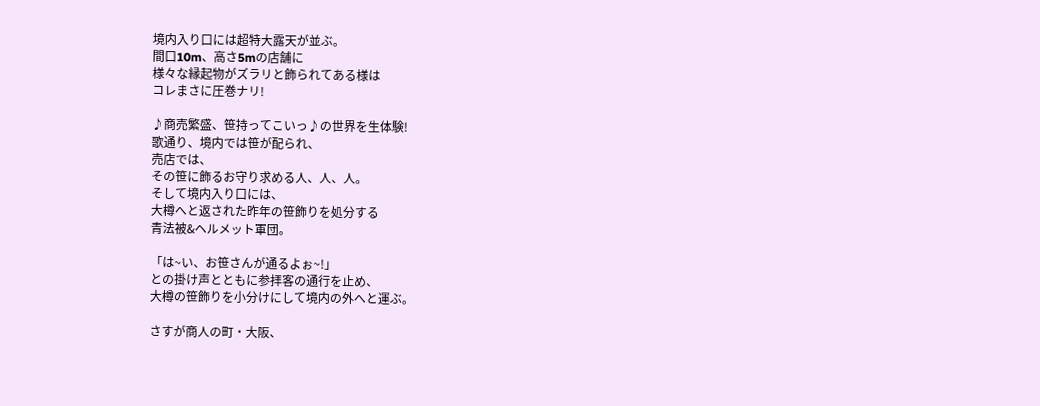境内入り口には超特大露天が並ぶ。
間口10m、高さ5mの店舗に
様々な縁起物がズラリと飾られてある様は
コレまさに圧巻ナリ!

♪商売繁盛、笹持ってこいっ♪の世界を生体験!
歌通り、境内では笹が配られ、
売店では、
その笹に飾るお守り求める人、人、人。
そして境内入り口には、
大樽へと返された昨年の笹飾りを処分する
青法被&ヘルメット軍団。

「は~い、お笹さんが通るよぉ~!」
との掛け声とともに参拝客の通行を止め、
大樽の笹飾りを小分けにして境内の外へと運ぶ。

さすが商人の町・大阪、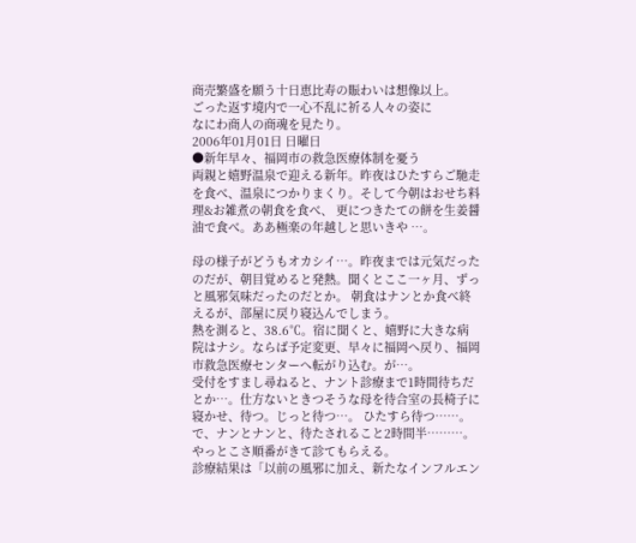商売繁盛を願う十日恵比寿の賑わいは想像以上。
ごった返す境内で一心不乱に祈る人々の姿に
なにわ商人の商魂を見たり。
2006年01月01日 日曜日
●新年早々、福岡市の救急医療体制を憂う
両親と嬉野温泉で迎える新年。昨夜はひたすらご馳走を食べ、温泉につかりまくり。そして今朝はおせち料理&お雑煮の朝食を食べ、 更につきたての餅を生姜醤油で食べ。ああ極楽の年越しと思いきや …。

母の様子がどうもオカシイ…。昨夜までは元気だったのだが、朝目覚めると発熱。聞くとここ一ヶ月、ずっと風邪気味だったのだとか。 朝食はナンとか食べ終えるが、部屋に戻り寝込んでしまう。
熱を測ると、38.6℃。宿に聞くと、嬉野に大きな病院はナシ。ならば予定変更、早々に福岡へ戻り、福岡市救急医療センターへ転がり込む。が…。
受付をすまし尋ねると、ナント診療まで1時間待ちだとか…。仕方ないときつそうな母を待合室の長椅子に寝かせ、待つ。じっと待つ…。 ひたすら待つ……。で、ナンとナンと、待たされること2時間半………。やっとこさ順番がきて診てもらえる。
診療結果は「以前の風邪に加え、新たなインフルエン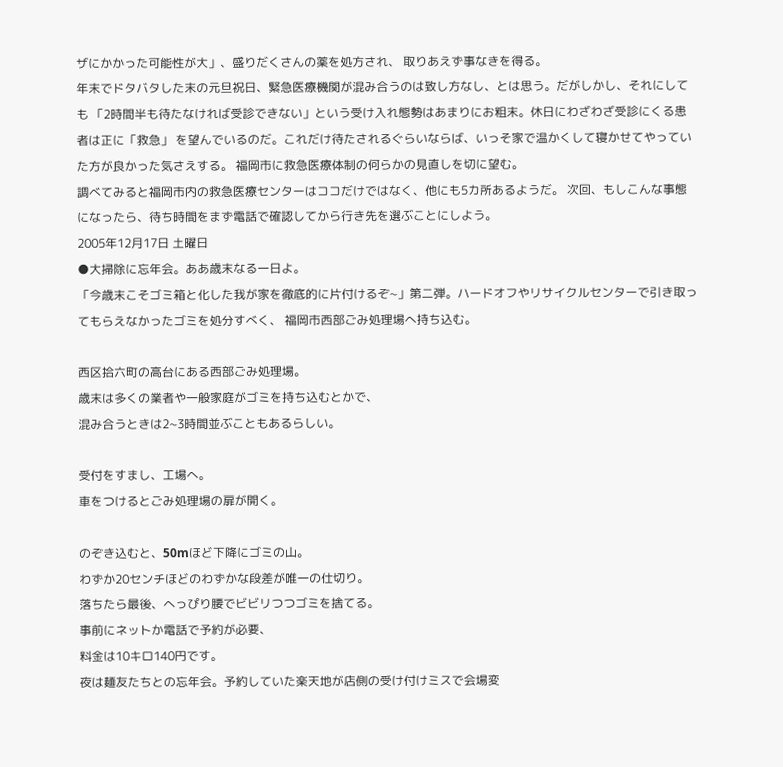ザにかかった可能性が大」、盛りだくさんの薬を処方され、 取りあえず事なきを得る。
年末でドタバタした末の元旦祝日、緊急医療機関が混み合うのは致し方なし、とは思う。だがしかし、それにしても 「2時間半も待たなければ受診できない」という受け入れ態勢はあまりにお粗末。休日にわざわざ受診にくる患者は正に「救急」 を望んでいるのだ。これだけ待たされるぐらいならば、いっそ家で温かくして寝かせてやっていた方が良かった気さえする。 福岡市に救急医療体制の何らかの見直しを切に望む。
調べてみると福岡市内の救急医療センターはココだけではなく、他にも5カ所あるようだ。 次回、もしこんな事態になったら、待ち時間をまず電話で確認してから行き先を選ぶことにしよう。
2005年12月17日 土曜日
●大掃除に忘年会。ああ歳末なる一日よ。
「今歳末こそゴミ箱と化した我が家を徹底的に片付けるぞ~」第二弾。ハードオフやリサイクルセンターで引き取ってもらえなかったゴミを処分すべく、 福岡市西部ごみ処理場へ持ち込む。

西区拾六町の高台にある西部ごみ処理場。
歳末は多くの業者や一般家庭がゴミを持ち込むとかで、
混み合うときは2~3時間並ぶこともあるらしい。

受付をすまし、工場へ。
車をつけるとごみ処理場の扉が開く。

のぞき込むと、50mほど下降にゴミの山。
わずか20センチほどのわずかな段差が唯一の仕切り。
落ちたら最後、へっぴり腰でビビリつつゴミを捨てる。
事前にネットか電話で予約が必要、
料金は10キロ140円です。
夜は麺友たちとの忘年会。予約していた楽天地が店側の受け付けミスで会場変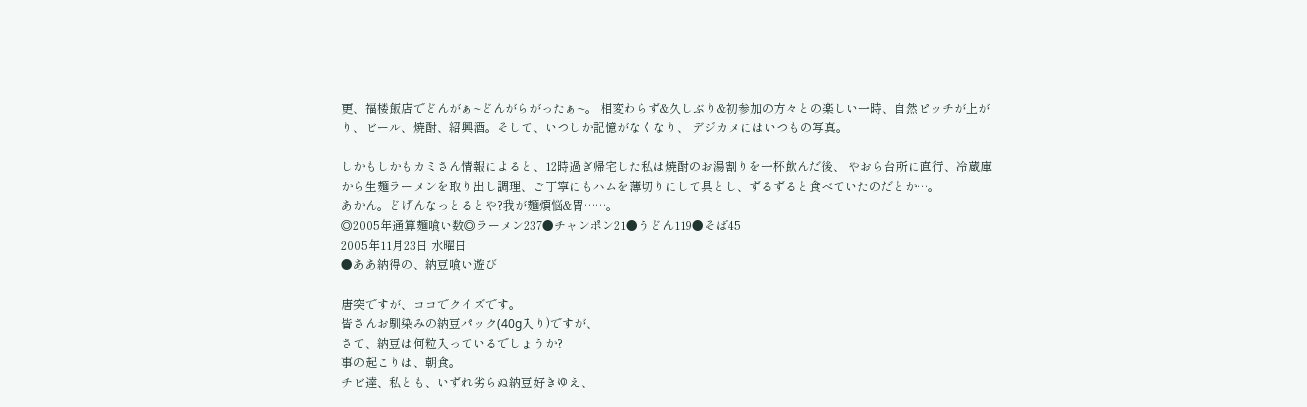更、福楼飯店でどんがぁ~どんがらがったぁ~。 相変わらず&久しぶり&初参加の方々との楽しい一時、自然ピッチが上がり、ビール、焼酎、紹興酒。そして、いつしか記憶がなくなり、 デジカメにはいつもの写真。

しかもしかもカミさん情報によると、12時過ぎ帰宅した私は焼酎のお湯割りを一杯飲んだ後、 やおら台所に直行、冷蔵庫から生麺ラーメンを取り出し調理、ご丁寧にもハムを薄切りにして具とし、ずるずると食べていたのだとか…。
あかん。どげんなっとるとや?我が麺煩悩&胃……。
◎2005年通算麺喰い数◎ラーメン237●チャンポン21●うどん119●そば45
2005年11月23日 水曜日
●ああ納得の、納豆喰い遊び

唐突ですが、ココでクイズです。
皆さんお馴染みの納豆パック(40g入り)ですが、
さて、納豆は何粒入っているでしょうか?
事の起こりは、朝食。
チビ達、私とも、いずれ劣らぬ納豆好きゆえ、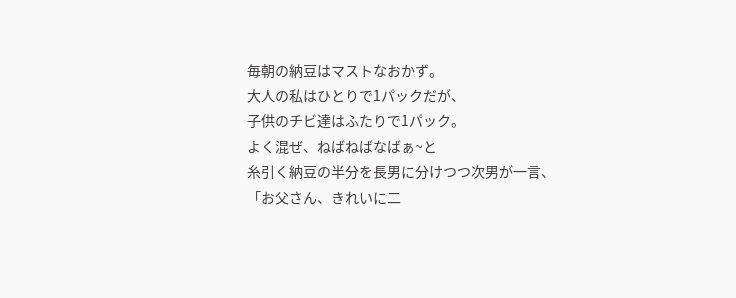毎朝の納豆はマストなおかず。
大人の私はひとりで1パックだが、
子供のチビ達はふたりで1パック。
よく混ぜ、ねばねばなばぁ~と
糸引く納豆の半分を長男に分けつつ次男が一言、
「お父さん、きれいに二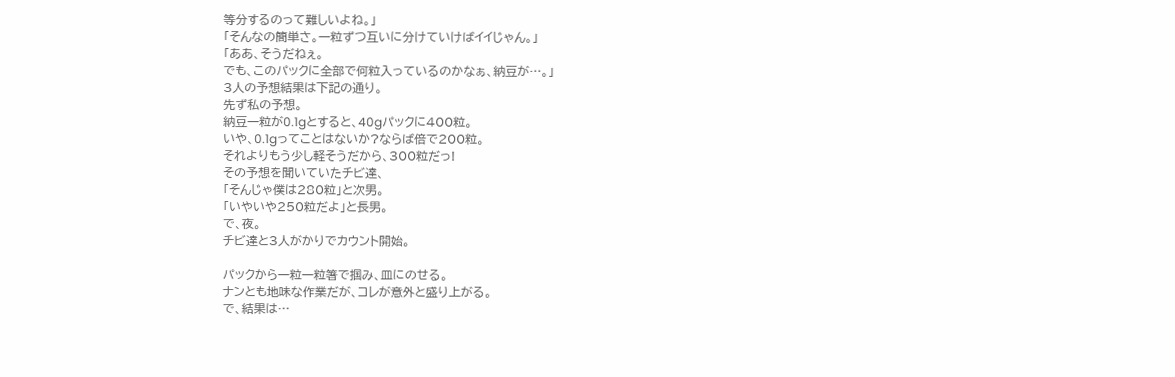等分するのって難しいよね。」
「そんなの簡単さ。一粒ずつ互いに分けていけばイイじゃん。」
「ああ、そうだねぇ。
でも、このパックに全部で何粒入っているのかなぁ、納豆が…。」
3人の予想結果は下記の通り。
先ず私の予想。
納豆一粒が0.1gとすると、40gパックに400粒。
いや、0.1gってことはないか?ならば倍で200粒。
それよりもう少し軽そうだから、300粒だっ!
その予想を聞いていたチビ達、
「そんじゃ僕は280粒」と次男。
「いやいや250粒だよ」と長男。
で、夜。
チビ達と3人がかりでカウント開始。

パックから一粒一粒箸で掴み、皿にのせる。
ナンとも地味な作業だが、コレが意外と盛り上がる。
で、結果は…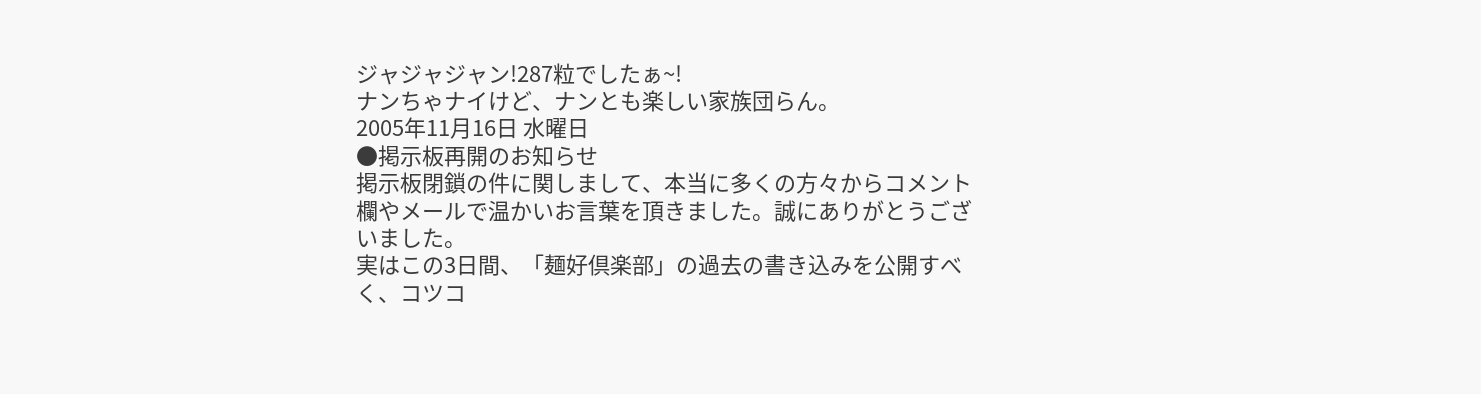ジャジャジャン!287粒でしたぁ~!
ナンちゃナイけど、ナンとも楽しい家族団らん。
2005年11月16日 水曜日
●掲示板再開のお知らせ
掲示板閉鎖の件に関しまして、本当に多くの方々からコメント欄やメールで温かいお言葉を頂きました。誠にありがとうございました。
実はこの3日間、「麺好倶楽部」の過去の書き込みを公開すべく、コツコ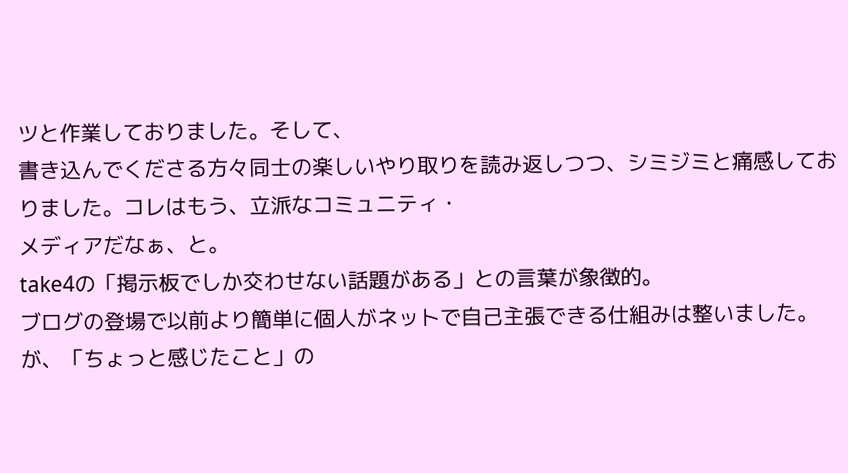ツと作業しておりました。そして、
書き込んでくださる方々同士の楽しいやり取りを読み返しつつ、シミジミと痛感しておりました。コレはもう、立派なコミュニティ・
メディアだなぁ、と。
take4の「掲示板でしか交わせない話題がある」との言葉が象徴的。
ブログの登場で以前より簡単に個人がネットで自己主張できる仕組みは整いました。が、「ちょっと感じたこと」の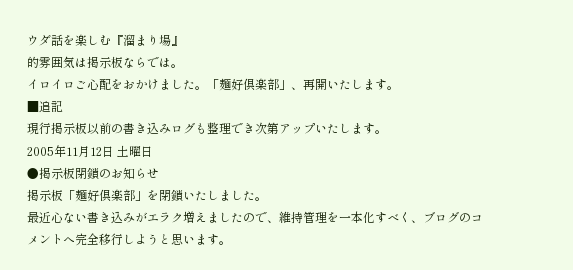ウダ話を楽しむ『溜まり場』
的雰囲気は掲示板ならでは。
イロイロご心配をおかけました。「麺好倶楽部」、再開いたします。
■追記
現行掲示板以前の書き込みログも整理でき次第アップいたします。
2005年11月12日 土曜日
●掲示板閉鎖のお知らせ
掲示板「麺好倶楽部」を閉鎖いたしました。
最近心ない書き込みがエラク増えましたので、維持管理を一本化すべく、ブログのコメントへ完全移行しようと思います。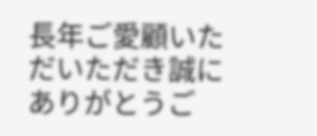長年ご愛顧いただいただき誠にありがとうご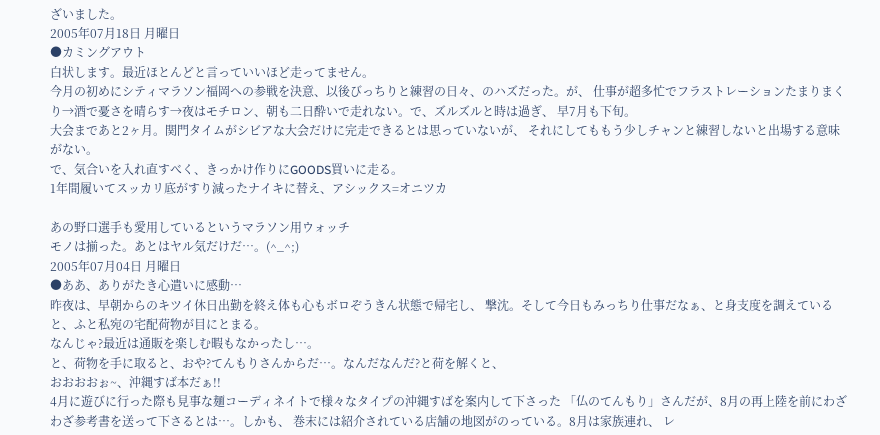ざいました。
2005年07月18日 月曜日
●カミングアウト
白状します。最近ほとんどと言っていいほど走ってません。
今月の初めにシティマラソン福岡への参戦を決意、以後びっちりと練習の日々、のハズだった。が、 仕事が超多忙でフラストレーションたまりまくり→酒で憂さを晴らす→夜はモチロン、朝も二日酔いで走れない。で、ズルズルと時は過ぎ、 早7月も下旬。
大会まであと2ヶ月。関門タイムがシビアな大会だけに完走できるとは思っていないが、 それにしてももう少しチャンと練習しないと出場する意味がない。
で、気合いを入れ直すべく、きっかけ作りにGOODS買いに走る。
1年間履いてスッカリ底がすり減ったナイキに替え、アシックス=オニツカ

あの野口選手も愛用しているというマラソン用ウォッチ
モノは揃った。あとはヤル気だけだ…。(^_^;)
2005年07月04日 月曜日
●ああ、ありがたき心遣いに感動…
昨夜は、早朝からのキツイ休日出勤を終え体も心もボロぞうきん状態で帰宅し、 撃沈。そして今日もみっちり仕事だなぁ、と身支度を調えていると、ふと私宛の宅配荷物が目にとまる。
なんじゃ?最近は通販を楽しむ暇もなかったし…。
と、荷物を手に取ると、おや?てんもりさんからだ…。なんだなんだ?と荷を解くと、
おおおおぉ~、沖縄すば本だぁ!!
4月に遊びに行った際も見事な麺コーディネイトで様々なタイプの沖縄すばを案内して下さった 「仏のてんもり」さんだが、8月の再上陸を前にわざわざ参考書を送って下さるとは…。しかも、 巻末には紹介されている店舗の地図がのっている。8月は家族連れ、 レ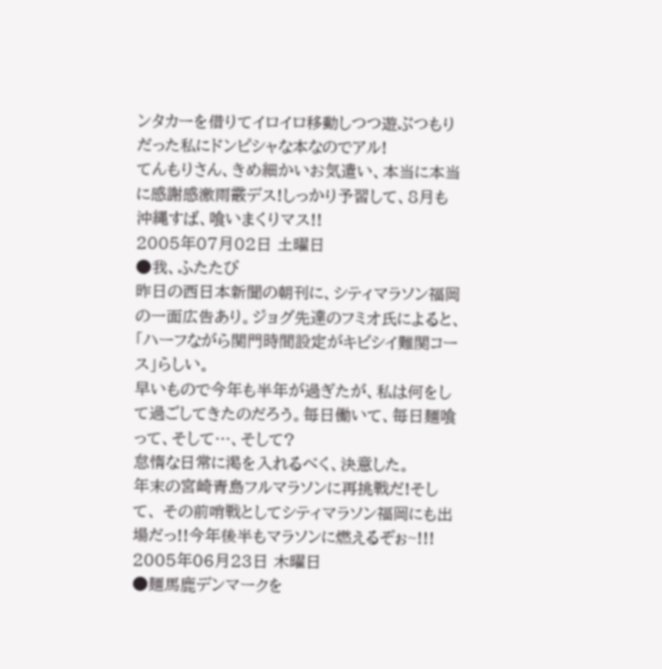ンタカーを借りてイロイロ移動しつつ遊ぶつもりだった私にドンピシャな本なのでアル!
てんもりさん、きめ細かいお気遣い、本当に本当に感謝感激雨霰デス!しっかり予習して、8月も沖縄すば、喰いまくりマス!!
2005年07月02日 土曜日
●我、ふたたび
昨日の西日本新聞の朝刊に、シティマラソン福岡の一面広告あり。ジョグ先達のフミオ氏によると、「ハーフながら関門時間設定がキビシイ難関コース」らしい。
早いもので今年も半年が過ぎたが、私は何をして過ごしてきたのだろう。毎日働いて、毎日麺喰って、そして…、そして?
怠惰な日常に渇を入れるべく、決意した。
年末の宮崎青島フルマラソンに再挑戦だ!そして、 その前哨戦としてシティマラソン福岡にも出場だっ!!今年後半もマラソンに燃えるぞぉ~!!!
2005年06月23日 木曜日
●麺馬鹿デンマークを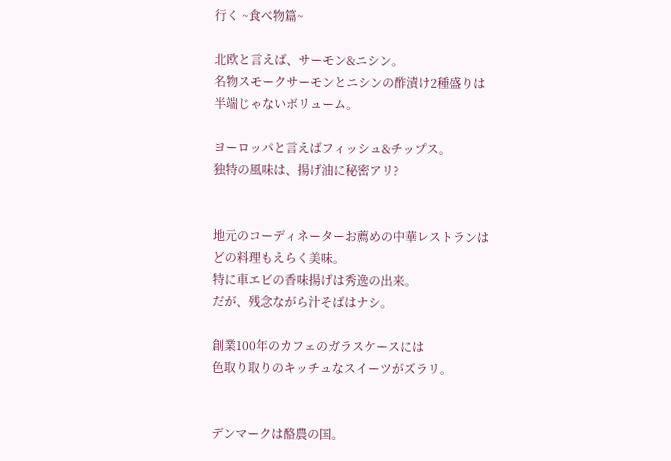行く ~食べ物篇~

北欧と言えば、サーモン&ニシン。
名物スモークサーモンとニシンの酢漬け2種盛りは
半端じゃないボリューム。

ヨーロッパと言えばフィッシュ&チップス。
独特の風味は、揚げ油に秘密アリ?


地元のコーディネーターお薦めの中華レストランは
どの料理もえらく美味。
特に車エビの香味揚げは秀逸の出来。
だが、残念ながら汁そばはナシ。

創業100年のカフェのガラスケースには
色取り取りのキッチュなスイーツがズラリ。


デンマークは酪農の国。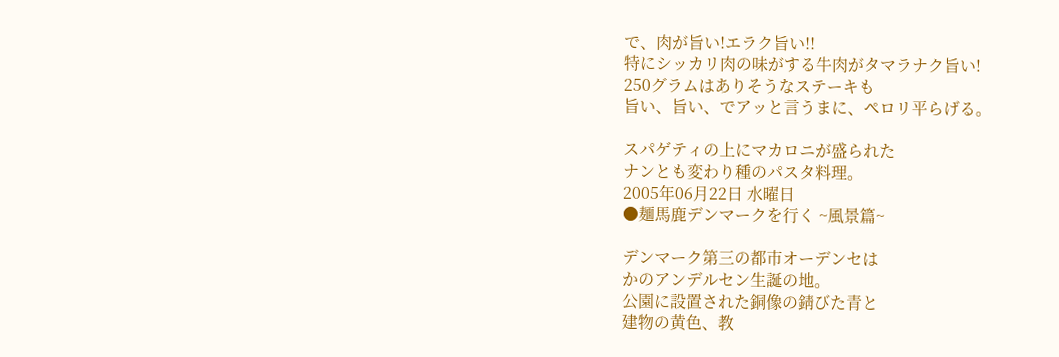で、肉が旨い!エラク旨い!!
特にシッカリ肉の味がする牛肉がタマラナク旨い!
250グラムはありそうなステーキも
旨い、旨い、でアッと言うまに、ペロリ平らげる。

スパゲティの上にマカロニが盛られた
ナンとも変わり種のパスタ料理。
2005年06月22日 水曜日
●麺馬鹿デンマークを行く ~風景篇~

デンマーク第三の都市オーデンセは
かのアンデルセン生誕の地。
公園に設置された銅像の錆びた青と
建物の黄色、教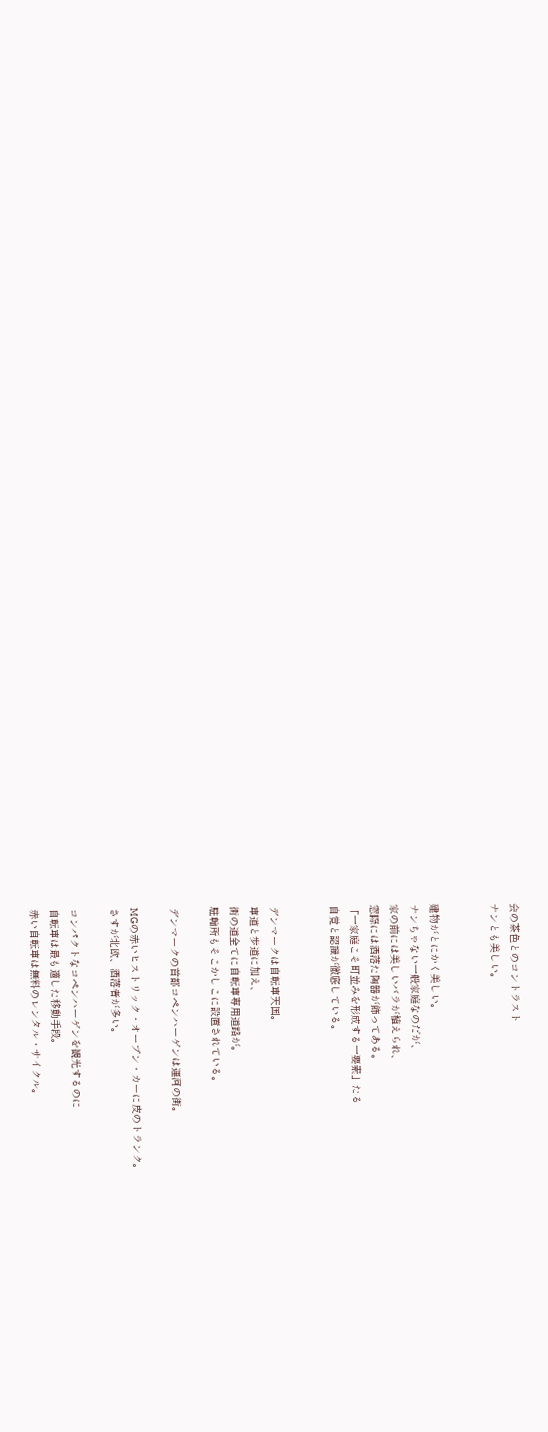会の茶色とのコントラスト
ナンとも美しい。


建物がとにかく美しい。
ナンちゃない一般家庭なのだが、
家の前には美しいバラが植えられ、
窓際には洒落た陶器が飾ってある。
「一家庭こそ町並みを形成する一要素」たる
自覚と認識が徹底している。


デンマークは自転車天国。
車道と歩道に加え、
街の道全てに自転車専用道路が。
駐輪所もそこかしこに設置されている。

デンマークの首都コペンハーゲンは運河の街。

MGの赤いヒストリック・オープン・カーに皮のトランク。
さすが北欧、洒落者が多い。

コンパクトなコペンハーゲンを観光するのに
自転車は最も適した移動手段。
赤い自転車は無料のレンタル・サイクル。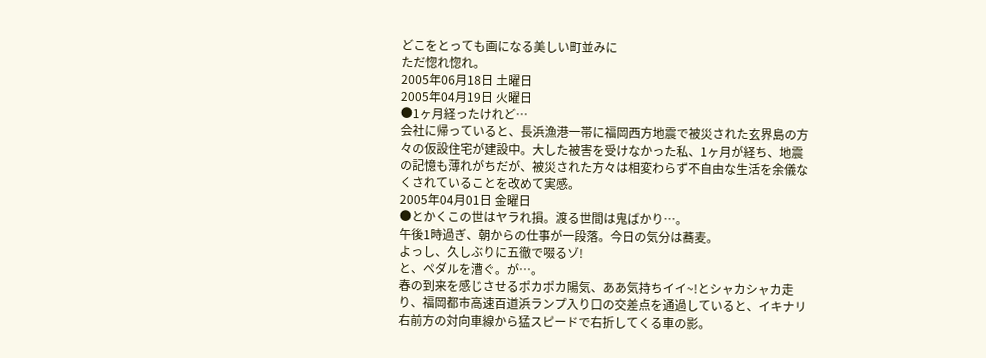どこをとっても画になる美しい町並みに
ただ惚れ惚れ。
2005年06月18日 土曜日
2005年04月19日 火曜日
●1ヶ月経ったけれど…
会社に帰っていると、長浜漁港一帯に福岡西方地震で被災された玄界島の方々の仮設住宅が建設中。大した被害を受けなかった私、1ヶ月が経ち、地震の記憶も薄れがちだが、被災された方々は相変わらず不自由な生活を余儀なくされていることを改めて実感。
2005年04月01日 金曜日
●とかくこの世はヤラれ損。渡る世間は鬼ばかり…。
午後1時過ぎ、朝からの仕事が一段落。今日の気分は蕎麦。
よっし、久しぶりに五徹で啜るゾ!
と、ペダルを漕ぐ。が…。
春の到来を感じさせるポカポカ陽気、ああ気持ちイイ~!とシャカシャカ走り、福岡都市高速百道浜ランプ入り口の交差点を通過していると、イキナリ右前方の対向車線から猛スピードで右折してくる車の影。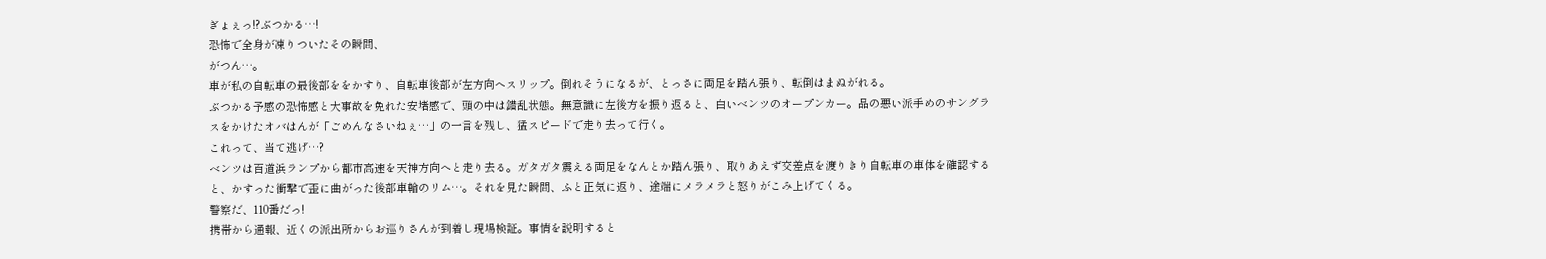ぎょぇっ!?ぶつかる…!
恐怖で全身が凍りついたその瞬間、
がつん…。
車が私の自転車の最後部ををかすり、自転車後部が左方向へスリップ。倒れそうになるが、とっさに両足を踏ん張り、転倒はまぬがれる。
ぶつかる予感の恐怖感と大事故を免れた安堵感で、頭の中は錯乱状態。無意識に左後方を振り返ると、白いベンツのオープンカー。品の悪い派手めのサングラスをかけたオバはんが「ごめんなさいねぇ…」の一言を残し、猛スピードで走り去って行く。
これって、当て逃げ…?
ベンツは百道浜ランプから都市高速を天神方向へと走り去る。ガタガタ震える両足をなんとか踏ん張り、取りあえず交差点を渡りきり自転車の車体を確認すると、かすった衝撃で歪に曲がった後部車輪のリム…。それを見た瞬間、ふと正気に返り、途端にメラメラと怒りがこみ上げてくる。
警察だ、110番だっ!
携帯から通報、近くの派出所からお巡りさんが到着し現場検証。事情を説明すると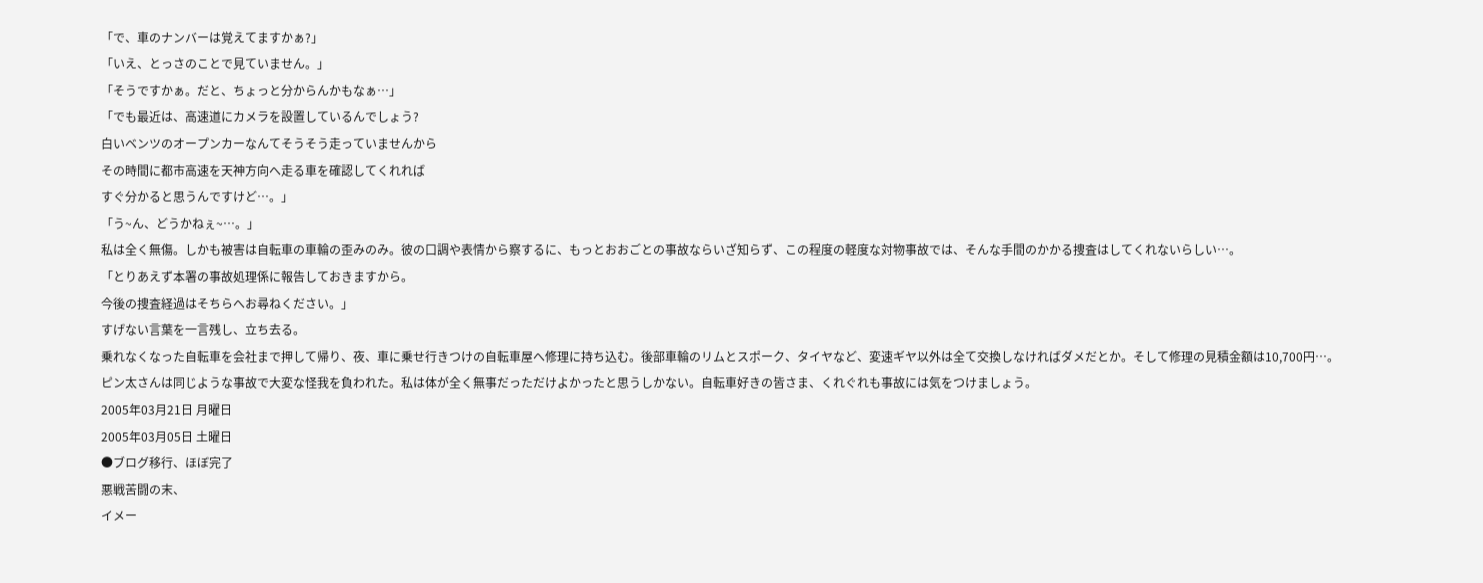「で、車のナンバーは覚えてますかぁ?」
「いえ、とっさのことで見ていません。」
「そうですかぁ。だと、ちょっと分からんかもなぁ…」
「でも最近は、高速道にカメラを設置しているんでしょう?
白いベンツのオープンカーなんてそうそう走っていませんから
その時間に都市高速を天神方向へ走る車を確認してくれれば
すぐ分かると思うんですけど…。」
「う~ん、どうかねぇ~…。」
私は全く無傷。しかも被害は自転車の車輪の歪みのみ。彼の口調や表情から察するに、もっとおおごとの事故ならいざ知らず、この程度の軽度な対物事故では、そんな手間のかかる捜査はしてくれないらしい…。
「とりあえず本署の事故処理係に報告しておきますから。
今後の捜査経過はそちらへお尋ねください。」
すげない言葉を一言残し、立ち去る。
乗れなくなった自転車を会社まで押して帰り、夜、車に乗せ行きつけの自転車屋へ修理に持ち込む。後部車輪のリムとスポーク、タイヤなど、変速ギヤ以外は全て交換しなければダメだとか。そして修理の見積金額は10,700円…。
ピン太さんは同じような事故で大変な怪我を負われた。私は体が全く無事だっただけよかったと思うしかない。自転車好きの皆さま、くれぐれも事故には気をつけましょう。
2005年03月21日 月曜日
2005年03月05日 土曜日
●ブログ移行、ほぼ完了
悪戦苦闘の末、
イメー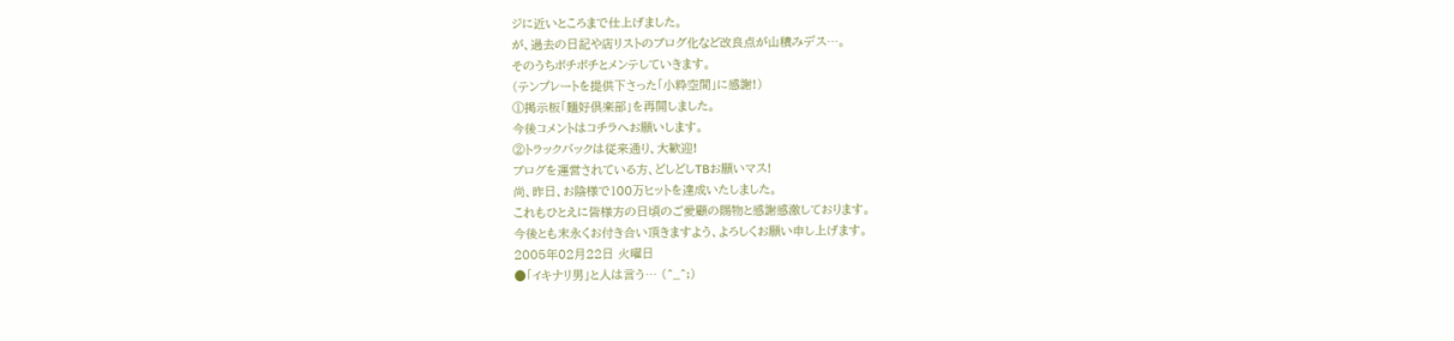ジに近いところまで仕上げました。
が、過去の日記や店リストのブログ化など改良点が山積みデス…。
そのうちボチボチとメンテしていきます。
(テンプレートを提供下さった「小粋空間」に感謝!)
①掲示板「麺好倶楽部」を再開しました。
今後コメントはコチラへお願いします。
②トラックバックは従来通り、大歓迎!
ブログを運営されている方、どしどしTBお願いマス!
尚、昨日、お陰様で100万ヒットを達成いたしました。
これもひとえに皆様方の日頃のご愛顧の賜物と感謝感激しております。
今後とも末永くお付き合い頂きますよう、よろしくお願い申し上げます。
2005年02月22日 火曜日
●「イキナリ男」と人は言う… (^_^;)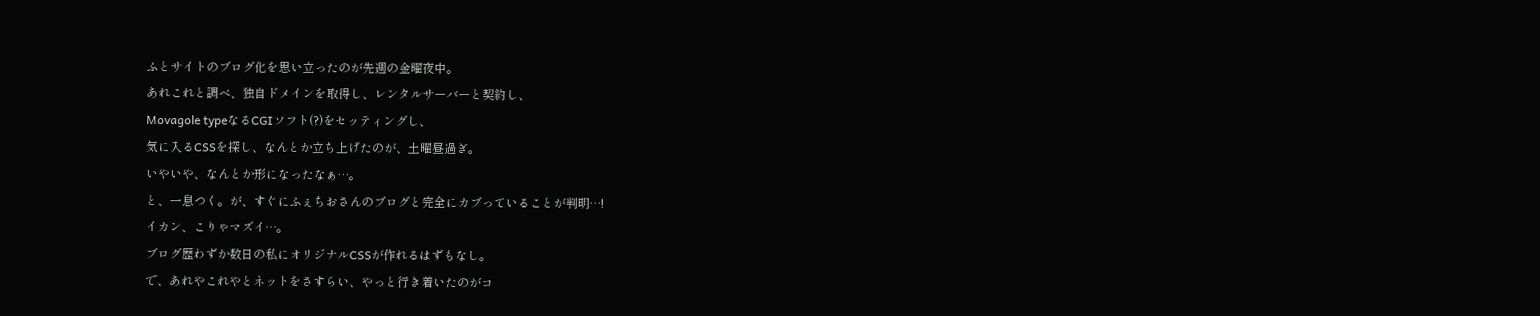ふとサイトのブログ化を思い立ったのが先週の金曜夜中。
あれこれと調べ、独自ドメインを取得し、レンタルサーバーと契約し、
Movagole typeなるCGIソフト(?)をセッティングし、
気に入るCSSを探し、なんとか立ち上げたのが、土曜昼過ぎ。
いやいや、なんとか形になったなぁ…。
と、一息つく。が、すぐにふぇちおさんのブログと完全にカブっていることが判明…!
イカン、こりゃマズイ…。
ブログ歴わずか数日の私にオリジナルCSSが作れるはずもなし。
で、あれやこれやとネットをさすらい、やっと行き着いたのがコ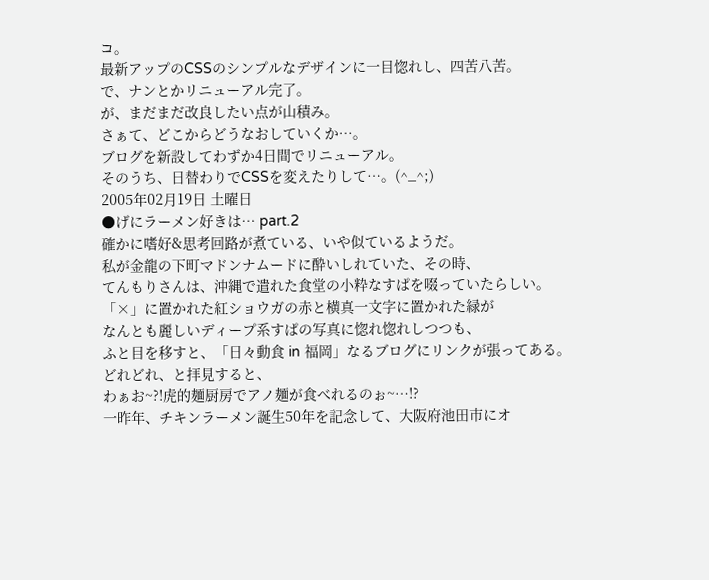コ。
最新アップのCSSのシンプルなデザインに一目惚れし、四苦八苦。
で、ナンとかリニューアル完了。
が、まだまだ改良したい点が山積み。
さぁて、どこからどうなおしていくか…。
ブログを新設してわずか4日間でリニューアル。
そのうち、日替わりでCSSを変えたりして…。(^_^;)
2005年02月19日 土曜日
●げにラーメン好きは… part.2
確かに嗜好&思考回路が煮ている、いや似ているようだ。
私が金龍の下町マドンナムードに酔いしれていた、その時、
てんもりさんは、沖縄で遣れた食堂の小粋なすぱを啜っていたらしい。
「×」に置かれた紅ショウガの赤と横真一文字に置かれた緑が
なんとも麗しいディープ系すぱの写真に惚れ惚れしつつも、
ふと目を移すと、「日々動食 in 福岡」なるブログにリンクが張ってある。
どれどれ、と拝見すると、
わぁお~?!虎的麺厨房でアノ麺が食べれるのぉ~…!?
一昨年、チキンラーメン誕生50年を記念して、大阪府池田市にオ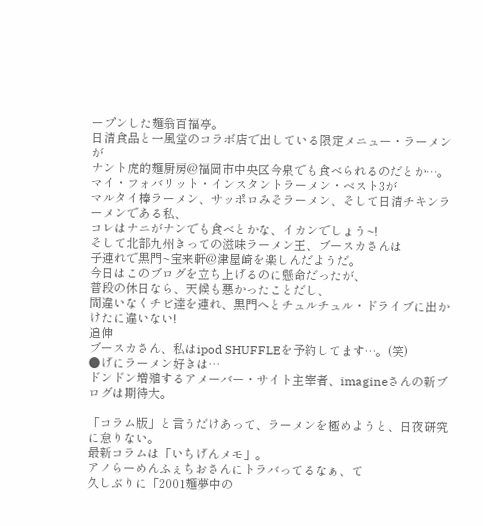ープンした麺翁百福亭。
日清食品と一風堂のコラボ店で出している限定メニュー・ラーメンが
ナント虎的麺厨房@福岡市中央区今泉でも食べられるのだとか…。
マイ・フォバリット・インスタントラーメン・ベスト3が
マルタイ棒ラーメン、サッポロみそラーメン、そして日清チキンラーメンである私、
コレはナニがナンでも食べとかな、イカンでしょう~!
そして北部九州きっての滋味ラーメン王、ブースカさんは
子連れで黒門~宝来軒@津屋崎を楽しんだようだ。
今日はこのブログを立ち上げるのに懸命だったが、
普段の休日なら、天候も悪かったことだし、
間違いなくチビ達を連れ、黒門へとチュルチュル・ドライブに出かけたに違いない!
追伸
ブースカさん、私はipod SHUFFLEを予約してます…。(笑)
●げにラーメン好きは…
ドンドン増殖するアメーバー・サイト主宰者、imagineさんの新ブログは期待大。

「コラム版」と言うだけあって、ラーメンを極めようと、日夜研究に怠りない。
最新コラムは「いちげんメモ」。
アノらーめんふぇちおさんにトラバってるなぁ、て
久しぶりに「2001麺夢中の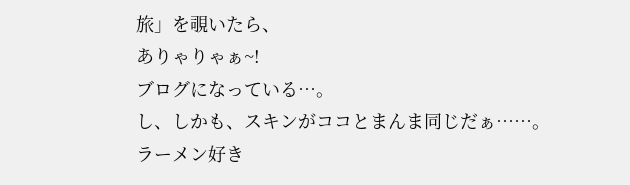旅」を覗いたら、
ありゃりゃぁ~!
ブログになっている…。
し、しかも、スキンがココとまんま同じだぁ……。
ラーメン好き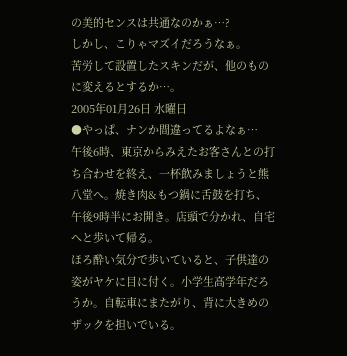の美的センスは共通なのかぁ…?
しかし、こりゃマズイだろうなぁ。
苦労して設置したスキンだが、他のものに変えるとするか…。
2005年01月26日 水曜日
●やっぱ、ナンか間違ってるよなぁ…
午後6時、東京からみえたお客さんとの打ち合わせを終え、一杯飲みましょうと熊八堂へ。焼き肉&もつ鍋に舌鼓を打ち、午後9時半にお開き。店頭で分かれ、自宅へと歩いて帰る。
ほろ酔い気分で歩いていると、子供達の姿がヤケに目に付く。小学生高学年だろうか。自転車にまたがり、背に大きめのザックを担いでいる。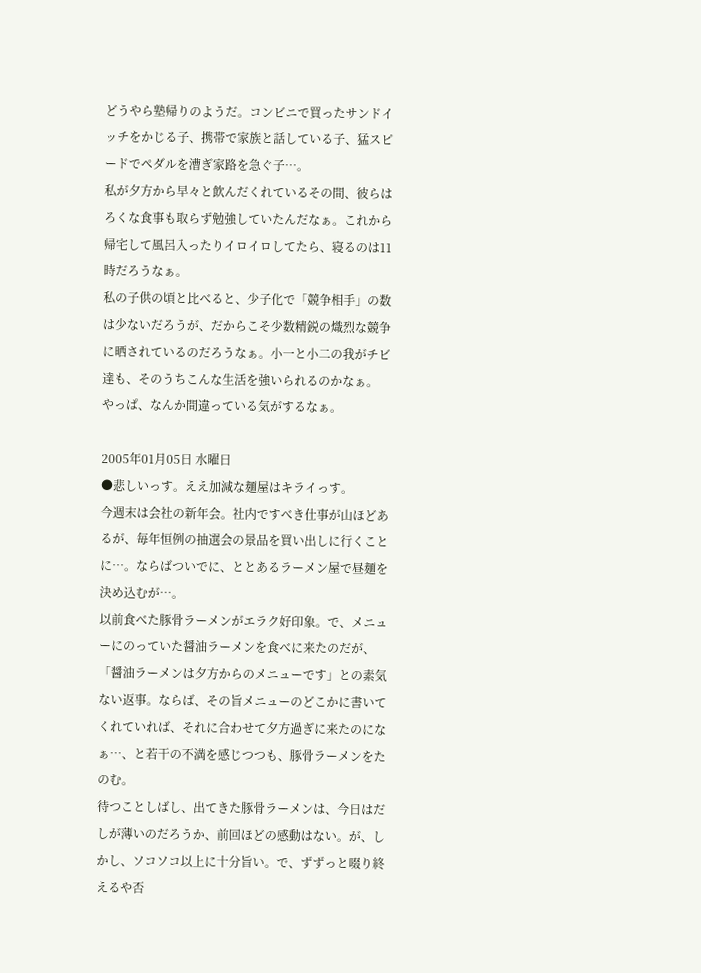どうやら塾帰りのようだ。コンビニで買ったサンドイッチをかじる子、携帯で家族と話している子、猛スピードでペダルを漕ぎ家路を急ぐ子…。
私が夕方から早々と飲んだくれているその間、彼らはろくな食事も取らず勉強していたんだなぁ。これから帰宅して風呂入ったりイロイロしてたら、寝るのは11時だろうなぁ。
私の子供の頃と比べると、少子化で「競争相手」の数は少ないだろうが、だからこそ少数精鋭の熾烈な競争に晒されているのだろうなぁ。小一と小二の我がチビ達も、そのうちこんな生活を強いられるのかなぁ。
やっぱ、なんか間違っている気がするなぁ。

2005年01月05日 水曜日
●悲しいっす。ええ加減な麺屋はキライっす。
今週末は会社の新年会。社内ですべき仕事が山ほどあるが、毎年恒例の抽選会の景品を買い出しに行くことに…。ならばついでに、ととあるラーメン屋で昼麺を決め込むが…。
以前食べた豚骨ラーメンがエラク好印象。で、メニューにのっていた醤油ラーメンを食べに来たのだが、「醤油ラーメンは夕方からのメニューです」との素気ない返事。ならば、その旨メニューのどこかに書いてくれていれば、それに合わせて夕方過ぎに来たのになぁ…、と若干の不満を感じつつも、豚骨ラーメンをたのむ。
待つことしばし、出てきた豚骨ラーメンは、今日はだしが薄いのだろうか、前回ほどの感動はない。が、しかし、ソコソコ以上に十分旨い。で、ずずっと啜り終えるや否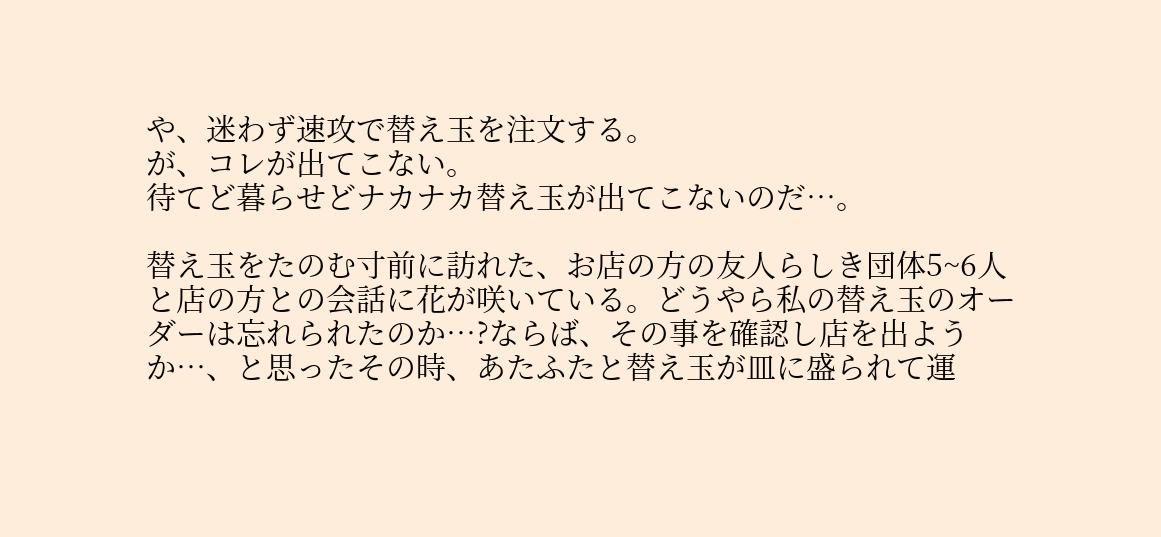や、迷わず速攻で替え玉を注文する。
が、コレが出てこない。
待てど暮らせどナカナカ替え玉が出てこないのだ…。

替え玉をたのむ寸前に訪れた、お店の方の友人らしき団体5~6人と店の方との会話に花が咲いている。どうやら私の替え玉のオーダーは忘れられたのか…?ならば、その事を確認し店を出ようか…、と思ったその時、あたふたと替え玉が皿に盛られて運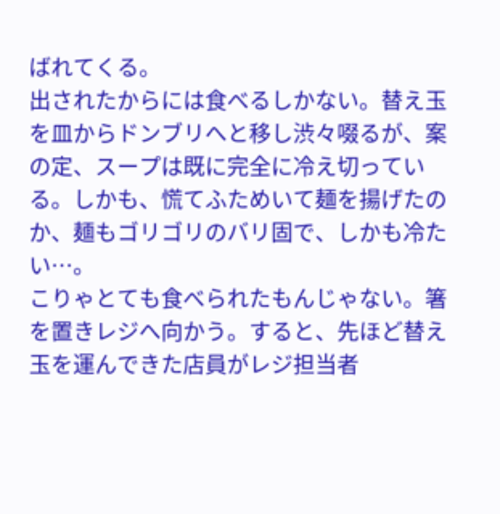ばれてくる。
出されたからには食べるしかない。替え玉を皿からドンブリへと移し渋々啜るが、案の定、スープは既に完全に冷え切っている。しかも、慌てふためいて麺を揚げたのか、麺もゴリゴリのバリ固で、しかも冷たい…。
こりゃとても食べられたもんじゃない。箸を置きレジへ向かう。すると、先ほど替え玉を運んできた店員がレジ担当者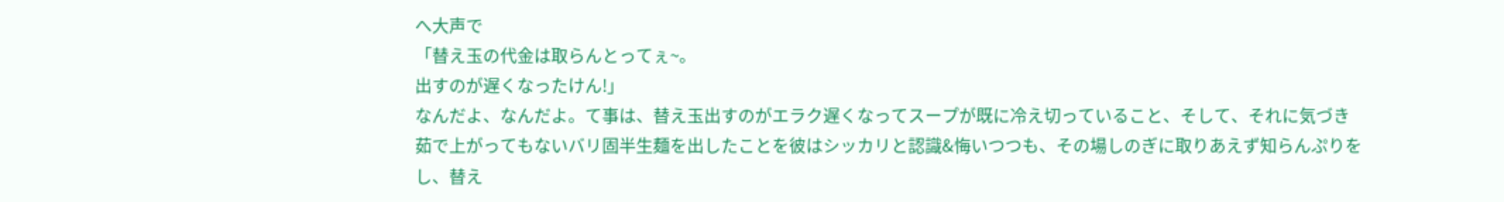へ大声で
「替え玉の代金は取らんとってぇ~。
出すのが遅くなったけん!」
なんだよ、なんだよ。て事は、替え玉出すのがエラク遅くなってスープが既に冷え切っていること、そして、それに気づき茹で上がってもないバリ固半生麺を出したことを彼はシッカリと認識&悔いつつも、その場しのぎに取りあえず知らんぷりをし、替え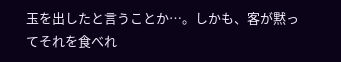玉を出したと言うことか…。しかも、客が黙ってそれを食べれ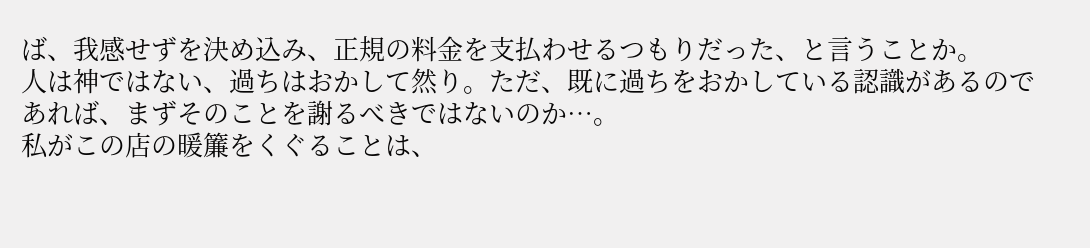ば、我感せずを決め込み、正規の料金を支払わせるつもりだった、と言うことか。
人は神ではない、過ちはおかして然り。ただ、既に過ちをおかしている認識があるのであれば、まずそのことを謝るべきではないのか…。
私がこの店の暖簾をくぐることは、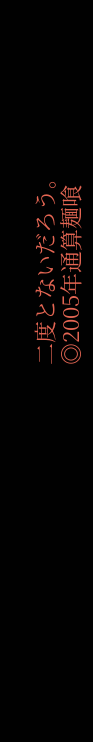二度とないだろう。
◎2005年通算麺喰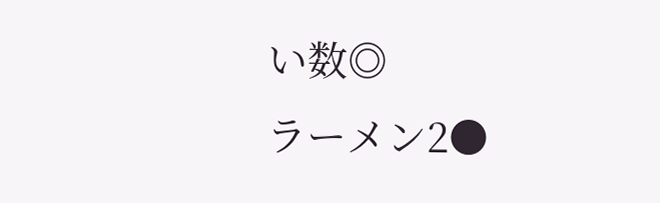い数◎
ラーメン2●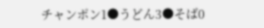チャンポン1●うどん3●そば0